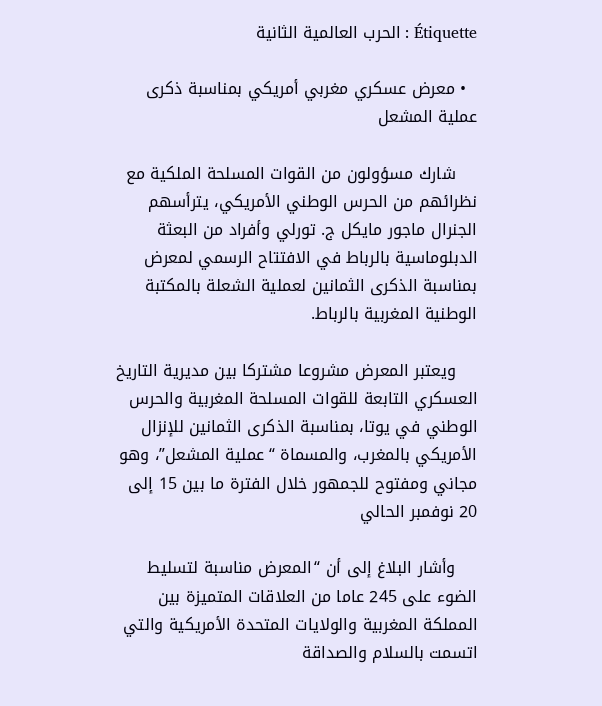Étiquette : الحرب العالمية الثانية

  • معرض عسكري مغربي أمريكي بمناسبة ذكرى عملية المشعل

    شارك مسؤولون من القوات المسلحة الملكية مع نظرائهم من الحرس الوطني الأمريكي، يترأسهم الجنرال ماجور مايكل ج. تورلي وأفراد من البعثة الدبلوماسية بالرباط في الافتتاح الرسمي لمعرض بمناسبة الذكرى الثمانين لعملية الشعلة بالمكتبة الوطنية المغربية بالرباط.

    ويعتبر المعرض مشروعا مشتركا بين مديرية التاريخ العسكري التابعة للقوات المسلحة المغربية والحرس الوطني في يوتا، بمناسبة الذكرى الثمانين للإنزال الأمريكي بالمغرب، والمسماة “عملية المشعل”، وهو مجاني ومفتوح للجمهور خلال الفترة ما بين 15 إلى 20 نوفمبر الحالي

    وأشار البلاغ إلى أن “المعرض مناسبة لتسليط الضوء على 245 عاما من العلاقات المتميزة بين المملكة المغربية والولايات المتحدة الأمريكية والتي اتسمت بالسلام والصداقة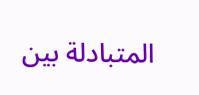المتبادلة بين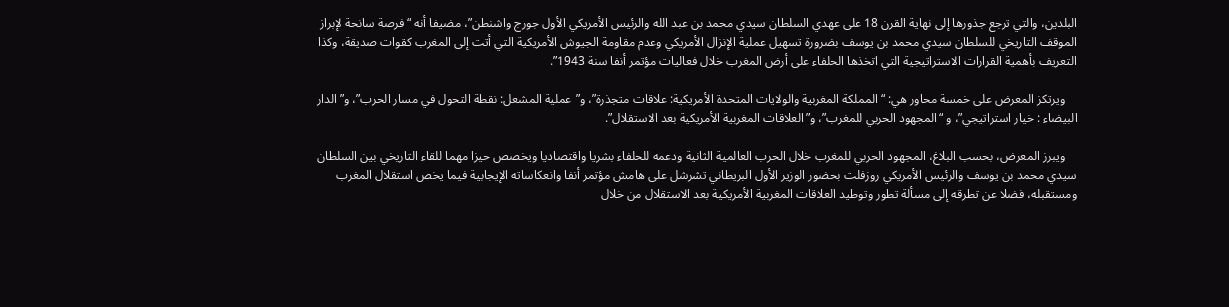البلدين، والتي ترجع جذورها إلى نهاية القرن 18 على عهدي السلطان سيدي محمد بن عبد الله والرئيس الأمريكي الأول جورج واشنطن”، مضيفا أنه “فرصة سانحة لإبراز الموقف التاريخي للسلطان سيدي محمد بن يوسف بضرورة تسهيل عملية الإنزال الأمريكي وعدم مقاومة الجيوش الأمريكية التي أتت إلى المغرب كقوات صديقة، وكذا التعريف بأهمية القرارات الاستراتيجية التي اتخذها الحلفاء على أرض المغرب خلال فعاليات مؤتمر أنفا سنة 1943”.

    ويرتكز المعرض على خمسة محاور هي: “المملكة المغربية والولايات المتحدة الأمريكية: علاقات متجذرة”، و”عملية المشعل: نقطة التحول في مسار الحرب”، و”الدار البيضاء : خيار استراتيجي”، و “المجهود الحربي للمغرب”، و”العلاقات المغربية الأمريكية بعد الاستقلال”.

    ويبرز المعرض، بحسب البلاغ، المجهود الحربي للمغرب خلال الحرب العالمية الثانية ودعمه للحلفاء بشريا واقتصاديا ويخصص حيزا مهما للقاء التاريخي بين السلطان سيدي محمد بن يوسف والرئيس الأمريكي روزفلت بحضور الوزير الأول البريطاني تشرشل على هامش مؤتمر أنفا وانعكاساته الإيجابية فيما يخص استقلال المغرب ومستقبله، فضلا عن تطرقه إلى مسألة تطور وتوطيد العلاقات المغربية الأمريكية بعد الاستقلال من خلال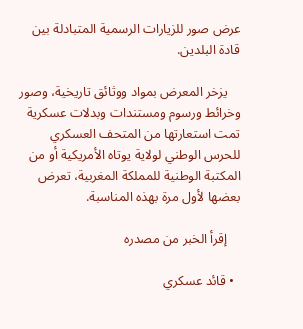عرض صور للزيارات الرسمية المتبادلة بين قادة البلدين.

    يزخر المعرض بمواد ووثائق تاريخية، وصور وخرائط ورسوم ومستندات وبدلات عسكرية تمت استعارتها من المتحف العسكري للحرس الوطني لولاية يوتاه الأمريكية أو من المكتبة الوطنية للمملكة المغربية، تعرض بعضها لأول مرة بهذه المناسبة.

    إقرأ الخبر من مصدره

  • قائد عسكري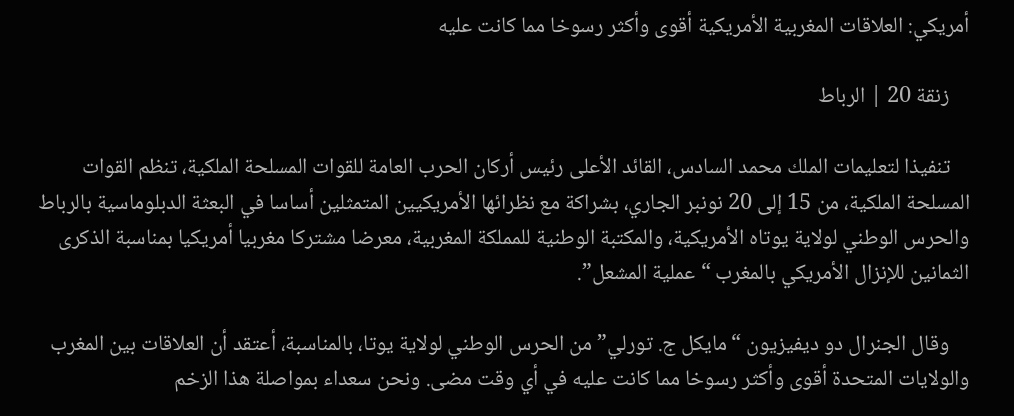أمريكي: العلاقات المغربية الأمريكية أقوى وأكثر رسوخا مما كانت عليه

    زنقة 20 | الرباط

    تنفيذا لتعليمات الملك محمد السادس، القائد الأعلى رئيس أركان الحرب العامة للقوات المسلحة الملكية، تنظم القوات المسلحة الملكية، من 15 إلى 20 نونبر الجاري، بشراكة مع نظرائها الأمريكيين المتمثلين أساسا في البعثة الدبلوماسية بالرباط والحرس الوطني لولاية يوتاه الأمريكية، والمكتبة الوطنية للمملكة المغربية، معرضا مشتركا مغربيا أمريكيا بمناسبة الذكرى الثمانين للإنزال الأمريكي بالمغرب “عملية المشعل”.

    وقال الجنرال دو ديفيزيون “مايكل ج. تورلي” من الحرس الوطني لولاية يوتا، بالمناسبة، أعتقد أن العلاقات بين المغرب والولايات المتحدة أقوى وأكثر رسوخا مما كانت عليه في أي وقت مضى. ونحن سعداء بمواصلة هذا الزخم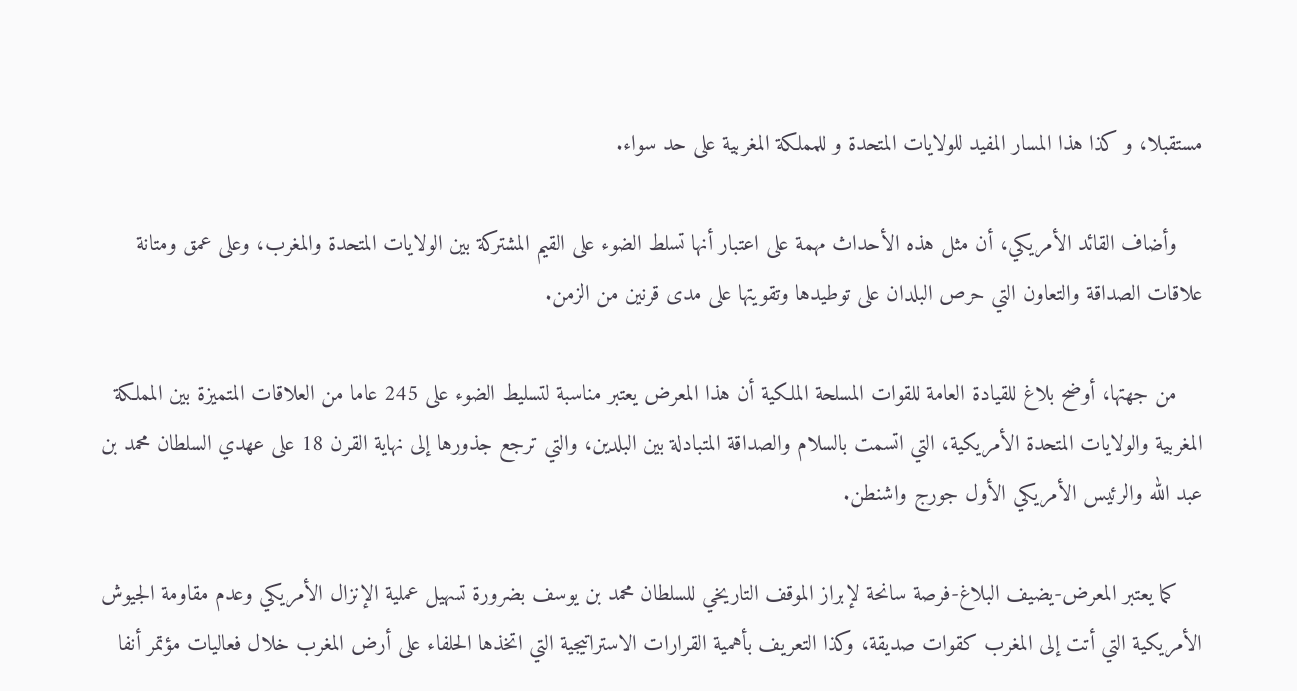مستقبلا، و كذا هذا المسار المفيد للولايات المتحدة و للمملكة المغربية على حد سواء.

    وأضاف القائد الأمريكي، أن مثل هذه الأحداث مهمة على اعتبار أنها تسلط الضوء على القيم المشتركة بين الولايات المتحدة والمغرب، وعلى عمق ومتانة علاقات الصداقة والتعاون التي حرص البلدان على توطيدها وتقويتها على مدى قرنين من الزمن.

    من جهتها، أوضح بلاغ للقيادة العامة للقوات المسلحة الملكية أن هذا المعرض يعتبر مناسبة لتسليط الضوء على 245 عاما من العلاقات المتميزة بين المملكة المغربية والولايات المتحدة الأمريكية، التي اتسمت بالسلام والصداقة المتبادلة بين البلدين، والتي ترجع جذورها إلى نهاية القرن 18 على عهدي السلطان محمد بن عبد الله والرئيس الأمريكي الأول جورج واشنطن.

    كما يعتبر المعرض-يضيف البلاغ-فرصة سانحة لإبراز الموقف التاريخي للسلطان محمد بن يوسف بضرورة تسهيل عملية الإنزال الأمريكي وعدم مقاومة الجيوش الأمريكية التي أتت إلى المغرب كقوات صديقة، وكذا التعريف بأهمية القرارات الاستراتيجية التي اتخذها الحلفاء على أرض المغرب خلال فعاليات مؤتمر أنفا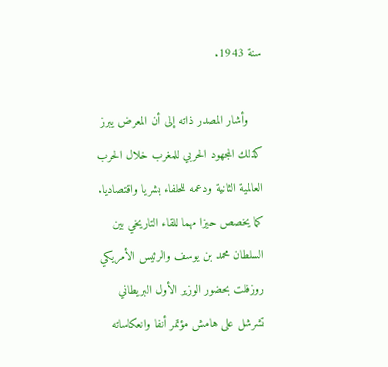سنة 1943.

    وأشار المصدر ذاته إلى أن المعرض يبرز كذلك المجهود الحربي للمغرب خلال الحرب العالمية الثانية ودعمه للحلفاء بشريا واقتصاديا. كما يخصص حيزا مهما للقاء التاريخي بين السلطان محمد بن يوسف والرئيس الأمريكي روزفلت بحضور الوزير الأول البريطاني تشرشل على هامش مؤتمر أنفا وانعكاساته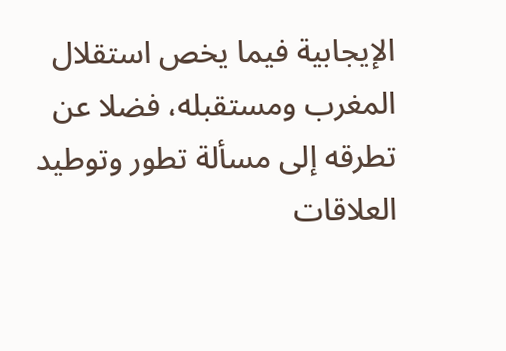الإيجابية فيما يخص استقلال المغرب ومستقبله، فضلا عن تطرقه إلى مسألة تطور وتوطيد العلاقات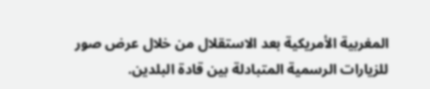المغربية الأمريكية بعد الاستقلال من خلال عرض صور للزيارات الرسمية المتبادلة بين قادة البلدين.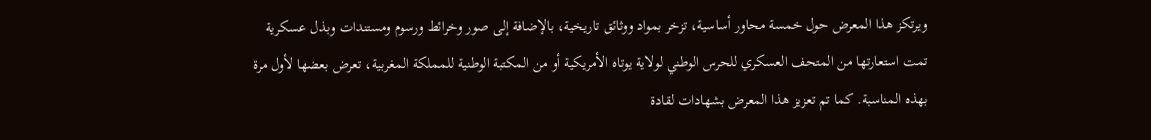ويرتكز هذا المعرض حول خمسة محاور أساسية، تزخر بمواد ووثائق تاريخية، بالإضافة إلى صور وخرائط ورسوم ومستندات وبذل عسكرية تمت استعارتها من المتحف العسكري للحرس الوطني لولاية يوتاه الأمريكية أو من المكتبة الوطنية للمملكة المغربية، تعرض بعضها لأول مرة بهذه المناسبة. كما تم تعزيز هذا المعرض بشهادات لقادة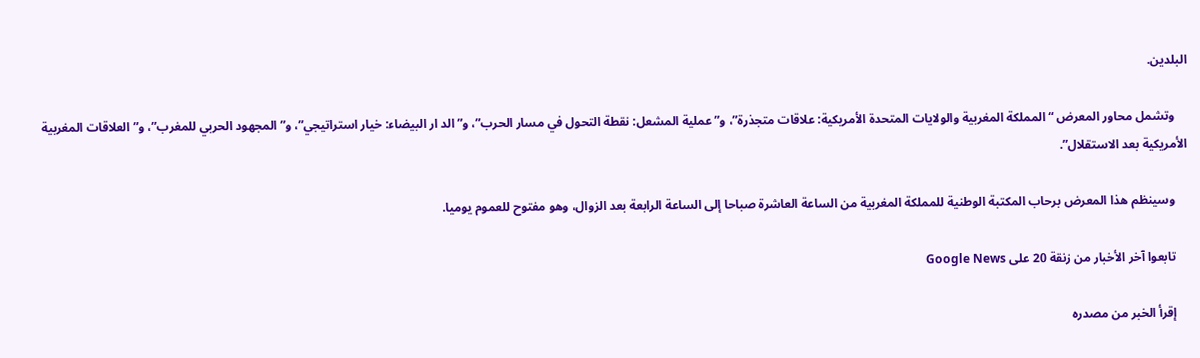البلدين.

    وتشمل محاور المعرض “المملكة المغربية والولايات المتحدة الأمريكية: علاقات متجذرة”، و”عملية المشعل: نقطة التحول في مسار الحرب”، و”الد ار البيضاء: خيار استراتيجي”، و”المجهود الحربي للمغرب”، و”العلاقات المغربية الأمريكية بعد الاستقلال”.

    وسينظم هذا المعرض برحاب المكتبة الوطنية للمملكة المغربية من الساعة العاشرة صباحا إلى الساعة الرابعة بعد الزوال، وهو مفتوح للعموم يوميا.

    تابعوا آخر الأخبار من زنقة 20 على Google News

    إقرأ الخبر من مصدره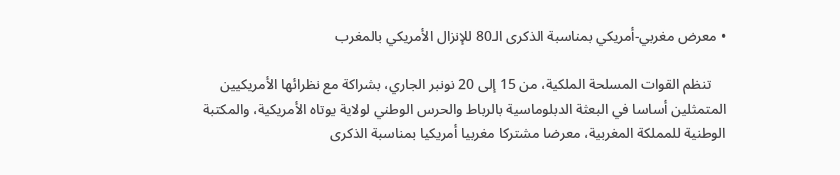• معرض مغربي-أمريكي بمناسبة الذكرى الـ80 للإنزال الأمريكي بالمغرب

    تنظم القوات المسلحة الملكية، من 15 إلى 20 نونبر الجاري، بشراكة مع نظرائها الأمريكيين المتمثلين أساسا في البعثة الدبلوماسية بالرباط والحرس الوطني لولاية يوتاه الأمريكية، والمكتبة الوطنية للمملكة المغربية، معرضا مشتركا مغربيا أمريكيا بمناسبة الذكرى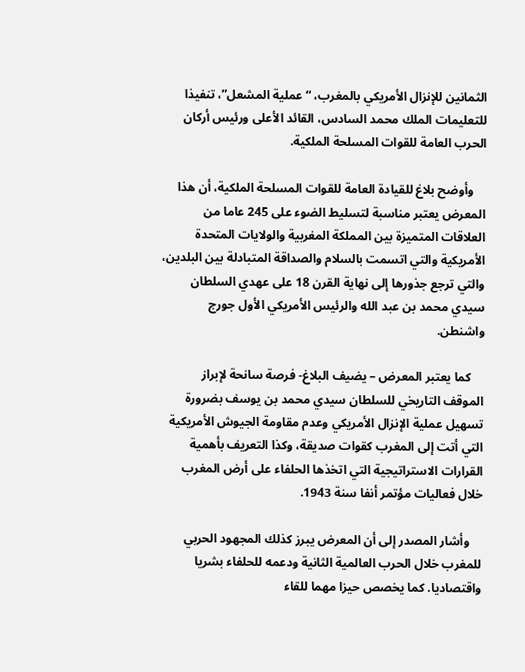الثمانين للإنزال الأمريكي بالمغرب، “عملية المشعل”، تنفيذا للتعليمات الملك محمد السادس، القائد الأعلى ورئيس أركان الحرب العامة للقوات المسلحة الملكية.

    وأوضح بلاغ للقيادة العامة للقوات المسلحة الملكية، أن هذا المعرض يعتبر مناسبة لتسليط الضوء على 245 عاما من العلاقات المتميزة بين المملكة المغربية والولايات المتحدة الأمريكية والتي اتسمت بالسلام والصداقة المتبادلة بين البلدين، والتي ترجع جذورها إلى نهاية القرن 18 على عهدي السلطان سيدي محمد بن عبد الله والرئيس الأمريكي الأول جورج واشنطن.

    كما يعتبر المعرض – يضيف البلاغ- فرصة سانحة لإبراز الموقف التاريخي للسلطان سيدي محمد بن يوسف بضرورة تسهيل عملية الإنزال الأمريكي وعدم مقاومة الجيوش الأمريكية التي أتت إلى المغرب كقوات صديقة، وكذا التعريف بأهمية القرارات الاستراتيجية التي اتخذها الحلفاء على أرض المغرب خلال فعاليات مؤتمر أنفا سنة 1943.

    وأشار المصدر إلى أن المعرض يبرز كذلك المجهود الحربي للمغرب خلال الحرب العالمية الثانية ودعمه للحلفاء بشريا واقتصاديا. كما يخصص حيزا مهما للقاء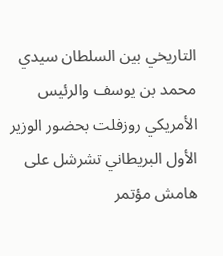التاريخي بين السلطان سيدي محمد بن يوسف والرئيس الأمريكي روزفلت بحضور الوزير الأول البريطاني تشرشل على هامش مؤتمر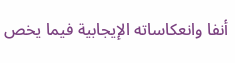أنفا وانعكاساته الإيجابية فيما يخص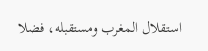استقلال المغرب ومستقبله، فضلا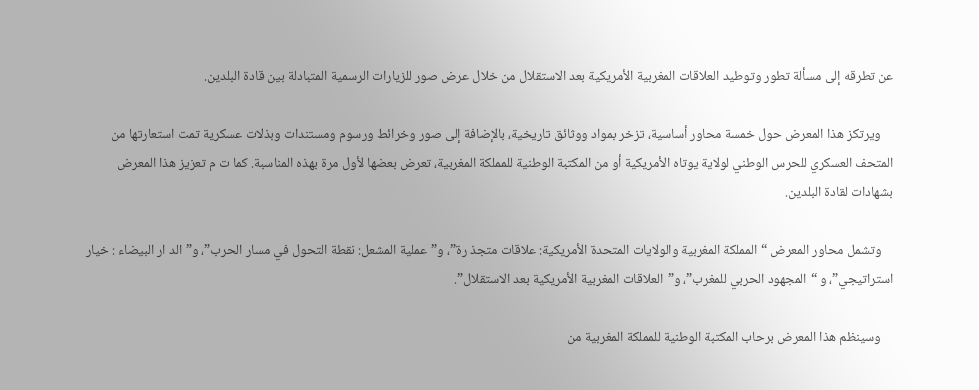عن تطرقه إلى مسألة تطور وتوطيد العلاقات المغربية الأمريكية بعد الاستقلال من خلال عرض صور للزيارات الرسمية المتبادلة بين قادة البلدين.

    ويرتكز هذا المعرض حول خمسة محاور أساسية، تزخر بمواد ووثائق تاريخية، بالإضافة إلى صور وخرائط ورسوم ومستندات وبذلات عسكرية تمت استعارتها من المتحف العسكري للحرس الوطني لولاية يوتاه الأمريكية أو من المكتبة الوطنية للمملكة المغربية، تعرض بعضها لأول مرة بهذه المناسبة. كما ت م تعزيز هذا المعرض بشهادات لقادة البلدين.

    وتشمل محاور المعرض “المملكة المغربية والولايات المتحدة الأمريكية: علاقات متجذ رة”، و”عملية المشعل: نقطة التحول في مسار الحرب”، و”الد ار البيضاء : خيار استراتيجي”، و “المجهود الحربي للمغرب”، و”العلاقات المغربية الأمريكية بعد الاستقلال”.

    وسينظم هذا المعرض برحاب المكتبة الوطنية للمملكة المغربية من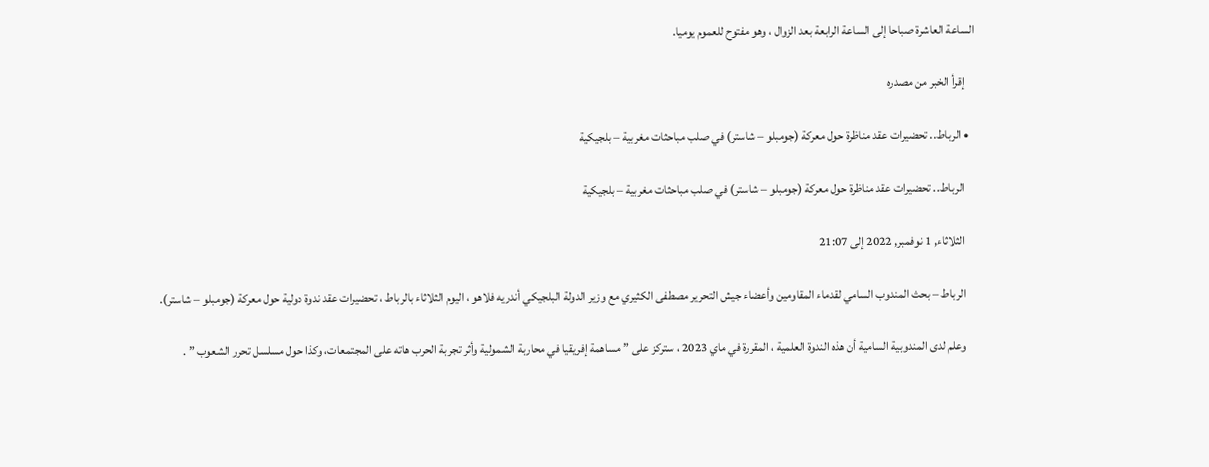الساعة العاشرة صباحا إلى الساعة الرابعة بعد الزوال ، وهو مفتوح للعموم يوميا.

    إقرأ الخبر من مصدره

  • الرباط.. تحضيرات عقد مناظرة حول معركة (جومبلو – شاستر) في صلب مباحثات مغربية – بلجيكية

    الرباط.. تحضيرات عقد مناظرة حول معركة (جومبلو – شاستر) في صلب مباحثات مغربية – بلجيكية

    الثلاثاء, 1 نوفمبر, 2022 إلى 21:07

    الرباط – بحث المندوب السامي لقدماء المقاومين وأعضاء جيش التحرير مصطفى الكثيري مع وزير الدولة البلجيكي أندريه فلاهو ، اليوم الثلاثاء بالرباط ، تحضيرات عقد ندوة دولية حول معركة (جومبلو – شاستر).

    وعلم لدى المندوبية السامية أن هذه الندوة العلمية ، المقررة في ماي 2023 ، ستركز على ” مساهمة إفريقيا في محاربة الشمولية وأثر تجربة الحرب هاته على المجتمعات، وكذا حول مسلسل تحرر الشعوب ” .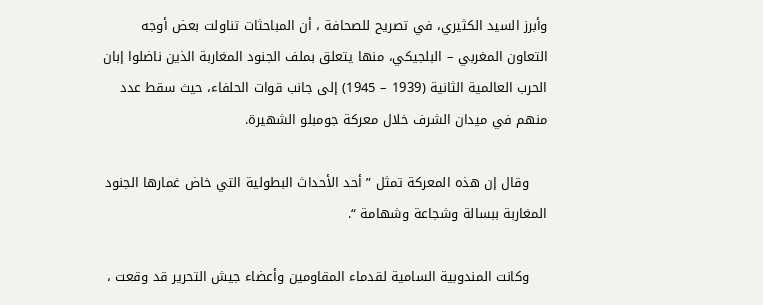وأبرز السيد الكثيري، في تصريح للصحافة ، أن المباحثات تناولت بعض أوجه التعاون المغربي – البلجيكي، منها يتعلق بملف الجنود المغاربة الذين ناضلوا إبان الحرب العالمية الثانية (1939 – 1945) إلى جانب قوات الحلفاء، حيث سقط عدد منهم في ميدان الشرف خلال معركة جومبلو الشهيرة.

    وقال إن هذه المعركة تمثل ” أحد الأحداث البطولية التي خاض غمارها الجنود المغاربة ببسالة وشجاعة وشهامة “.

    وكانت المندوبية السامية لقدماء المقاومين وأعضاء جيش التحرير قد وقعت ،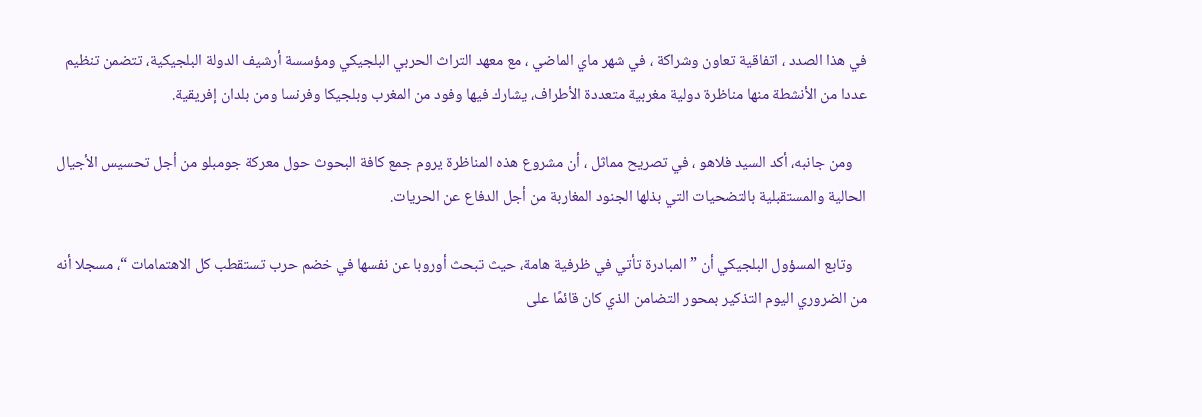في هذا الصدد ، اتفاقية تعاون وشراكة ، في شهر ماي الماضي ، مع معهد التراث الحربي البلجيكي ومؤسسة أرشيف الدولة البلجيكية، تتضمن تنظيم عددا من الأنشطة منها مناظرة دولية مغربية متعددة الأطراف، يشارك فيها وفود من المغرب وبلجيكا وفرنسا ومن بلدان إفريقية.

    ومن جانبه، أكد السيد فلاهو ، في تصريح مماثل ، أن مشروع هذه المناظرة يروم جمع كافة البحوث حول معركة جومبلو من أجل تحسيس الأجيال الحالية والمستقبلية بالتضحيات التي بذلها الجنود المغاربة من أجل الدفاع عن الحريات.

    وتابع المسؤول البلجيكي أن ” المبادرة تأتي في ظرفية هامة، حيث تبحث أوروبا عن نفسها في خضم حرب تستقطب كل الاهتمامات “، مسجلا أنه من الضروري اليوم التذكير بمحور التضامن الذي كان قائمًا على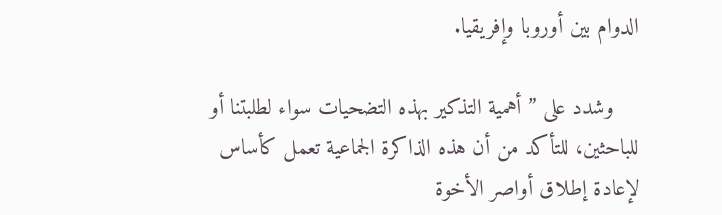الدوام بين أوروبا وإفريقيا.

    وشدد على ” أهمية التذكير بهذه التضحيات سواء لطلبتنا أو للباحثين، للتأكد من أن هذه الذاكرة الجماعية تعمل كأساس لإعادة إطلاق أواصر الأخوة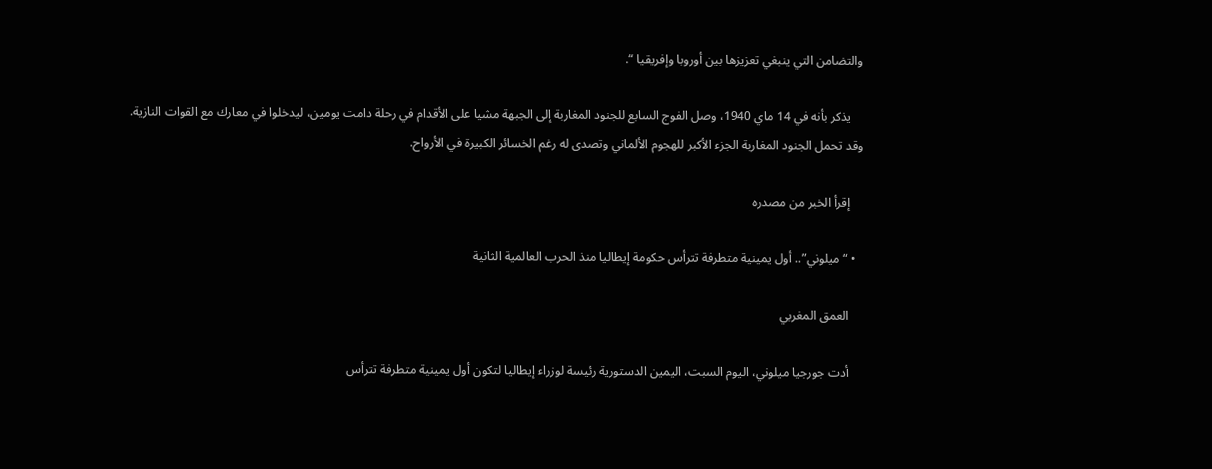والتضامن التي ينبغي تعزيزها بين أوروبا وإفريقيا “.

    يذكر بأنه في 14 ماي 1940، وصل الفوج السابع للجنود المغاربة إلى الجبهة مشيا على الأقدام في رحلة دامت يومين، ليدخلوا في معارك مع القوات النازية. وقد تحمل الجنود المغاربة الجزء الأكبر للهجوم الألماني وتصدى له رغم الخسائر الكبيرة في الأرواح.

    إقرأ الخبر من مصدره

  • “ميلوني”.. أول يمينية متطرفة تترأس حكومة إيطاليا منذ الحرب العالمية الثانية

    العمق المغربي

    أدت جورجيا ميلوني، اليوم السبت، اليمين الدستورية رئيسة لوزراء إيطاليا لتكون أول يمينية متطرفة تترأس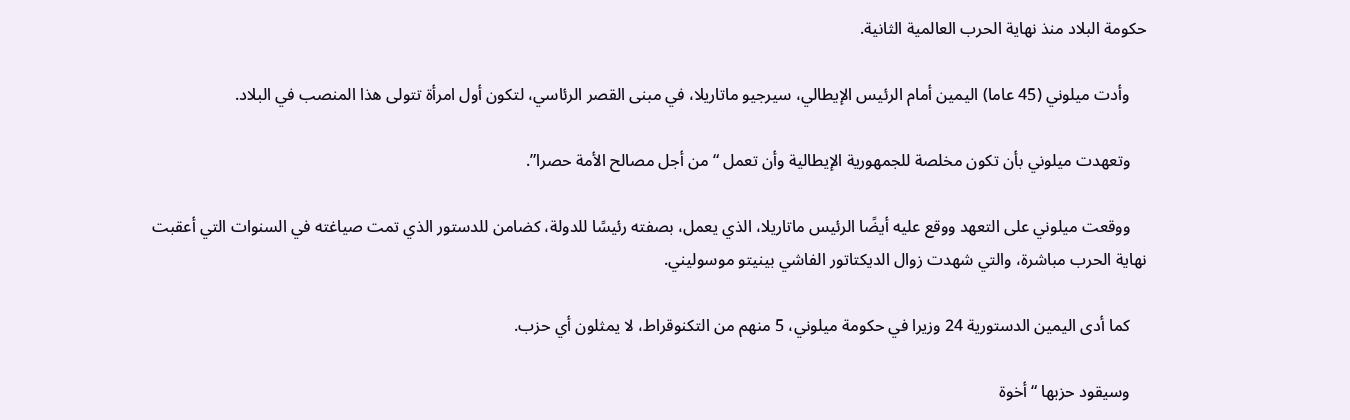حكومة البلاد منذ نهاية الحرب العالمية الثانية.

    وأدت ميلوني (45 عاما) اليمين أمام الرئيس الإيطالي، سيرجيو ماتاريلا، في مبنى القصر الرئاسي، لتكون أول امرأة تتولى هذا المنصب في البلاد.

    وتعهدت ميلوني بأن تكون مخلصة للجمهورية الإيطالية وأن تعمل “من أجل مصالح الأمة حصرا”.

    ووقعت ميلوني على التعهد ووقع عليه أيضًا الرئيس ماتاريلا، الذي يعمل، بصفته رئيسًا للدولة، كضامن للدستور الذي تمت صياغته في السنوات التي أعقبت نهاية الحرب مباشرة، والتي شهدت زوال الديكتاتور الفاشي بينيتو موسوليني.

    كما أدى اليمين الدستورية 24 وزيرا في حكومة ميلوني، 5 منهم من التكنوقراط، لا يمثلون أي حزب.

    وسيقود حزبها “أخوة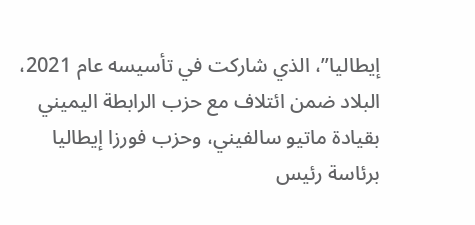إيطاليا”، الذي شاركت في تأسيسه عام 2021، البلاد ضمن ائتلاف مع حزب الرابطة اليميني بقيادة ماتيو سالفيني، وحزب فورزا إيطاليا برئاسة رئيس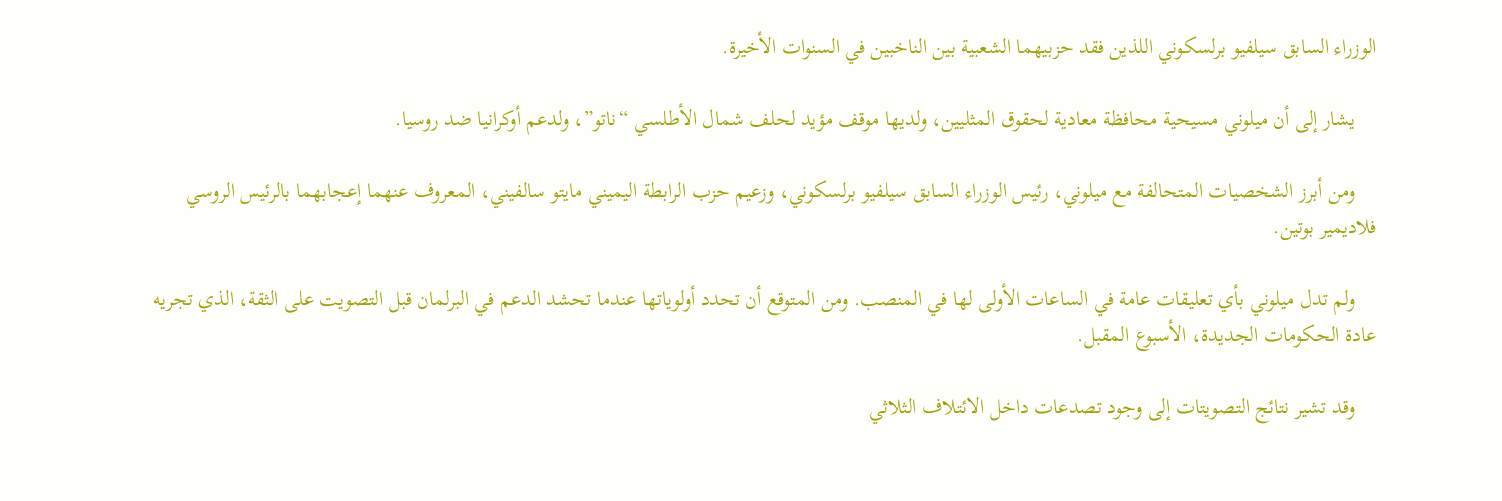الوزراء السابق سيلفيو برلسكوني اللذين فقد حزبيهما الشعبية بين الناخبين في السنوات الأخيرة.

    يشار إلى أن ميلوني مسيحية محافظة معادية لحقوق المثليين، ولديها موقف مؤيد لحلف شمال الأطلسي “ناتو”، ولدعم أوكرانيا ضد روسيا.

    ومن أبرز الشخصيات المتحالفة مع ميلوني، رئيس الوزراء السابق سيلفيو برلسكوني، وزعيم حزب الرابطة اليميني مايتو سالفيني، المعروف عنهما إعجابهما بالرئيس الروسي فلاديمير بوتين.

    ولم تدل ميلوني بأي تعليقات عامة في الساعات الأولى لها في المنصب. ومن المتوقع أن تحدد أولوياتها عندما تحشد الدعم في البرلمان قبل التصويت على الثقة، الذي تجريه عادة الحكومات الجديدة، الأسبوع المقبل.

    وقد تشير نتائج التصويتات إلى وجود تصدعات داخل الائتلاف الثلاثي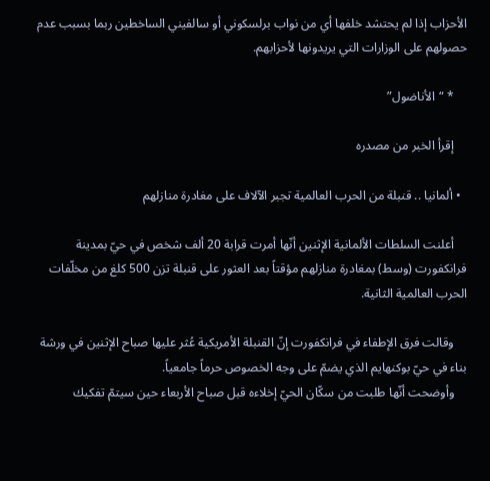الأحزاب إذا لم يحتشد خلفها أي من نواب برلسكوني أو سالفيني الساخطين ربما بسبب عدم حصولهم على الوزارات التي يريدونها لأحزابهم.

    * “الأناضول”

    إقرأ الخبر من مصدره

  • ألمانيا .. قنبلة من الحرب العالمية تجبر الآلاف على مغادرة منازلهم

    أعلنت السلطات الألمانية الإثنين أنّها أمرت قرابة 20 ألف شخص في حيّ بمدينة فرانكفورت (وسط) بمغادرة منازلهم مؤقتاً بعد العثور على قنبلة تزن 500 كلغ من مخلّفات الحرب العالمية الثانية.

    وقالت فرق الإطفاء في فرانكفورت إنّ القنبلة الأمريكية عُثر عليها صباح الإثنين في ورشة بناء في حيّ بوكنهايم الذي يضمّ على وجه الخصوص حرماً جامعياً.
    وأوضحت أنّها طلبت من سكّان الحيّ إخلاءه قبل صباح الأربعاء حين سيتمّ تفكيك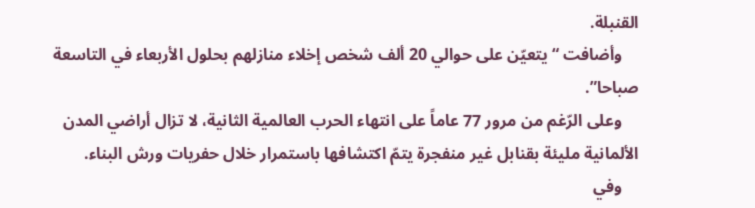القنبلة.
    وأضافت “يتعيّن على حوالي 20 ألف شخص إخلاء منازلهم بحلول الأربعاء في التاسعة صباحا”.
    وعلى الرّغم من مرور 77 عاماً على انتهاء الحرب العالمية الثانية، لا تزال أراضي المدن الألمانية مليئة بقنابل غير منفجرة يتمّ اكتشافها باستمرار خلال حفريات ورش البناء.
    وفي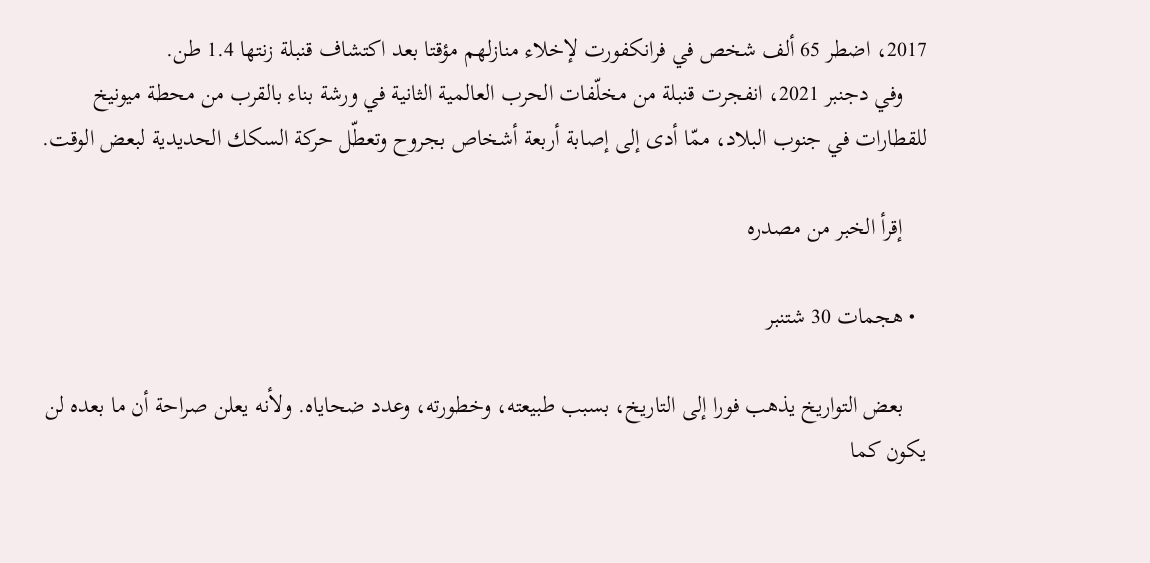2017، اضطر 65 ألف شخص في فرانكفورت لإخلاء منازلهم مؤقتا بعد اكتشاف قنبلة زنتها 1.4 طن.
    وفي دجنبر 2021، انفجرت قنبلة من مخلّفات الحرب العالمية الثانية في ورشة بناء بالقرب من محطة ميونيخ للقطارات في جنوب البلاد، ممّا أدى إلى إصابة أربعة أشخاص بجروح وتعطّل حركة السكك الحديدية لبعض الوقت.

    إقرأ الخبر من مصدره

  • هجمات 30 شتنبر

    بعض التواريخ يذهب فورا إلى التاريخ، بسبب طبيعته، وخطورته، وعدد ضحاياه. ولأنه يعلن صراحة أن ما بعده لن يكون كما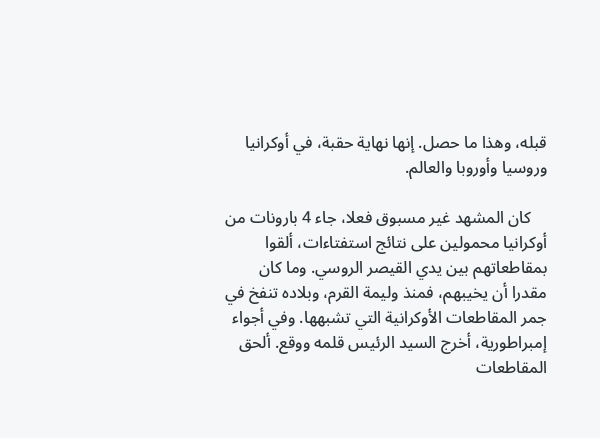قبله، وهذا ما حصل. إنها نهاية حقبة، في أوكرانيا وروسيا وأوروبا والعالم.

    كان المشهد غير مسبوق فعلا، جاء 4 بارونات من أوكرانيا محمولين على نتائج استفتاءات، ألقوا بمقاطعاتهم بين يدي القيصر الروسي. وما كان مقدرا أن يخيبهم، فمنذ وليمة القرم، وبلاده تنفخ في جمر المقاطعات الأوكرانية التي تشبهها. وفي أجواء إمبراطورية، أخرج السيد الرئيس قلمه ووقع. ألحق المقاطعات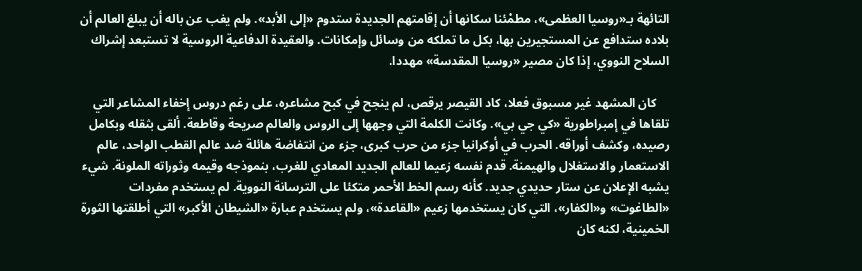التائهة بـ«روسيا العظمى»، مطمْئنا سكانها أن إقامتهم الجديدة ستدوم «إلى الأبد». ولم يغب عن باله أن يبلغ العالم أن بلاده ستدافع عن المستجيرين بها، بكل ما تملكه من وسائل وإمكانات. والعقيدة الدفاعية الروسية لا تستبعد إشراك السلاح النووي، إذا كان مصير «روسيا المقدسة» مهددا.

    كان المشهد غير مسبوق فعلا، كاد القيصر يرقص، لم ينجح في كبح مشاعره، على رغم دروس إخفاء المشاعر التي تلقاها في إمبراطورية «كي جي بي». وكانت الكلمة التي وجهها إلى الروس والعالم صريحة وقاطعة. ألقى بثقله وبكامل رصيده، وكشف أوراقه. الحرب في أوكرانيا جزء من حرب كبرى، جزء من انتفاضة هائلة ضد عالم القطب الواحد، عالم الاستعمار والاستغلال والهيمنة. قدم نفسه زعيما للعالم الجديد المعادي للغرب، بنموذجه وقيمه وثوراته الملونة. شيء يشبه الإعلان عن ستار حديدي جديد. كأنه رسم الخط الأحمر متكئا على الترسانة النووية. لم يستخدم مفردات «الطاغوت» و«الكفار»، التي كان يستخدمها زعيم «القاعدة»، ولم يستخدم عبارة «الشيطان الأكبر» التي أطلقتها الثورة الخمينية، لكنه كان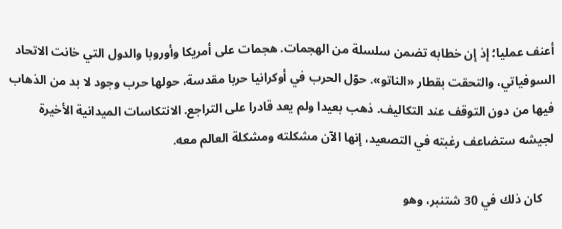أعنف عمليا؛ إذ إن خطابه تضمن سلسلة من الهجمات. هجمات على أمريكا وأوروبا والدول التي خانت الاتحاد السوفياتي، والتحقت بقطار «الناتو». حوّل الحرب في أوكرانيا حربا مقدسة، حولها حرب وجود لا بد من الذهاب فيها من دون التوقف عند التكاليف. ذهب بعيدا ولم يعد قادرا على التراجع. الانتكاسات الميدانية الأخيرة لجيشه ستضاعف رغبته في التصعيد، إنها الآن مشكلته ومشكلة العالم معه.

    كان ذلك في 30 شتنبر، وهو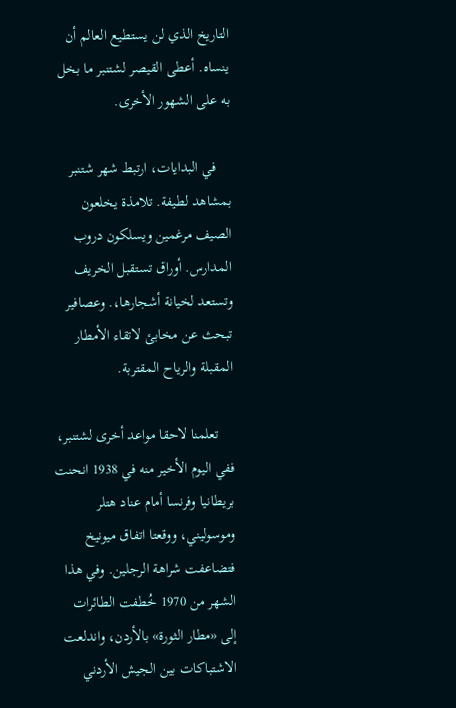التاريخ الذي لن يستطيع العالم أن ينساه. أعطى القيصر لشتنبر ما بخل به على الشهور الأخرى.

    في البدايات، ارتبط شهر شتنبر بمشاهد لطيفة. تلامذة يخلعون الصيف مرغمين ويسلكون دروب المدارس. أوراق تستقبل الخريف وتستعد لخيانة أشجارها،. وعصافير تبحث عن مخابئ لاتقاء الأمطار المقبلة والرياح المقتربة.

    تعلمنا لاحقا مواعد أخرى لشتنبر، ففي اليوم الأخير منه في 1938 انحنت بريطانيا وفرنسا أمام عناد هتلر وموسوليني، ووقعتا اتفاق ميونيخ فتضاعفت شراهة الرجلين. وفي هذا الشهر من 1970 خُطفت الطائرات إلى «مطار الثورة» بالأردن، واندلعت الاشتباكات بين الجيش الأردني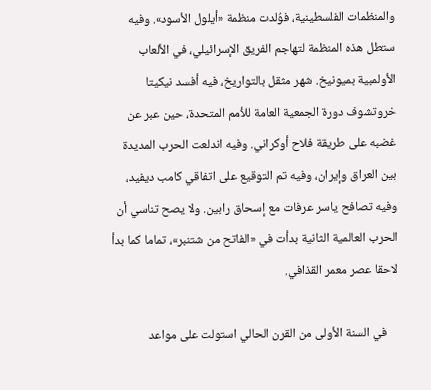والمنظمات الفلسطينية، فوُلدت منظمة «أيلول الأسود». وفيه ستطل هذه المنظمة لتهاجم الفريق الإسرائيلي، في الألعاب الأولمبية بميونيخ. شهر مثقل بالتواريخ، فيه أفسد نيكيتا خروتشوف دورة الجمعية العامة للأمم المتحدة، حين عبر عن غضبه على طريقة فلاح أوكراني. وفيه اندلعت الحرب المديدة بين العراق وإيران، وفيه تم التوقيع على اتفاقي كامب ديفيد، وفيه تصافح ياسر عرفات مع إسحاق رابين. ولا يصح تناسي أن الحرب العالمية الثانية بدأت في «الفاتح من شتنبر»، تماما كما بدأ لاحقا عصر معمر القذافي.

    في السنة الأولى من القرن الحالي استولت على مواعد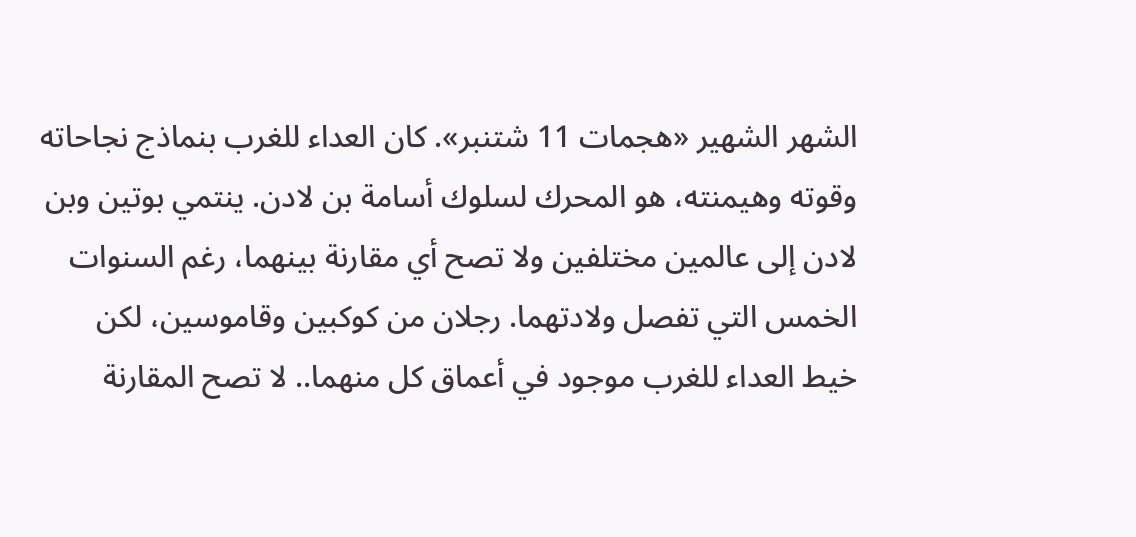الشهر الشهير «هجمات 11 شتنبر». كان العداء للغرب بنماذج نجاحاته وقوته وهيمنته، هو المحرك لسلوك أسامة بن لادن. ينتمي بوتين وبن لادن إلى عالمين مختلفين ولا تصح أي مقارنة بينهما، رغم السنوات الخمس التي تفصل ولادتهما. رجلان من كوكبين وقاموسين، لكن خيط العداء للغرب موجود في أعماق كل منهما.. لا تصح المقارنة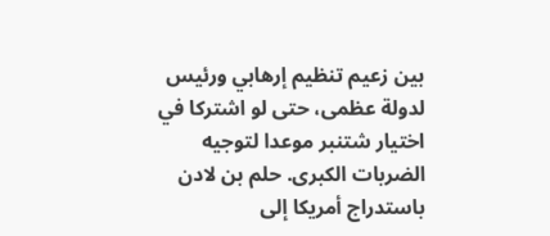بين زعيم تنظيم إرهابي ورئيس لدولة عظمى، حتى لو اشتركا في اختيار شتنبر موعدا لتوجيه الضربات الكبرى. حلم بن لادن باستدراج أمريكا إلى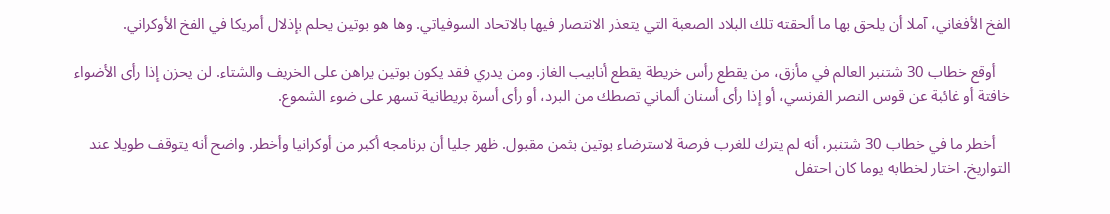الفخ الأفغاني، آملا أن يلحق بها ما ألحقته تلك البلاد الصعبة التي يتعذر الانتصار فيها بالاتحاد السوفياتي. وها هو بوتين يحلم بإذلال أمريكا في الفخ الأوكراني.

    أوقع خطاب 30 شتنبر العالم في مأزق، من يقطع رأس خريطة يقطع أنابيب الغاز. ومن يدري فقد يكون بوتين يراهن على الخريف والشتاء. لن يحزن إذا رأى الأضواء خافتة أو غائبة عن قوس النصر الفرنسي، أو إذا رأى أسنان ألماني تصطك من البرد، أو رأى أسرة بريطانية تسهر على ضوء الشموع.

    أخطر ما في خطاب 30 شتنبر، أنه لم يترك للغرب فرصة لاسترضاء بوتين بثمن مقبول. ظهر جليا أن برنامجه أكبر من أوكرانيا وأخطر. واضح أنه يتوقف طويلا عند التواريخ. اختار لخطابه يوما كان احتفل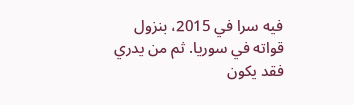فيه سرا في 2015، بنزول قواته في سوريا. ثم من يدري فقد يكون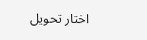اختار تحويل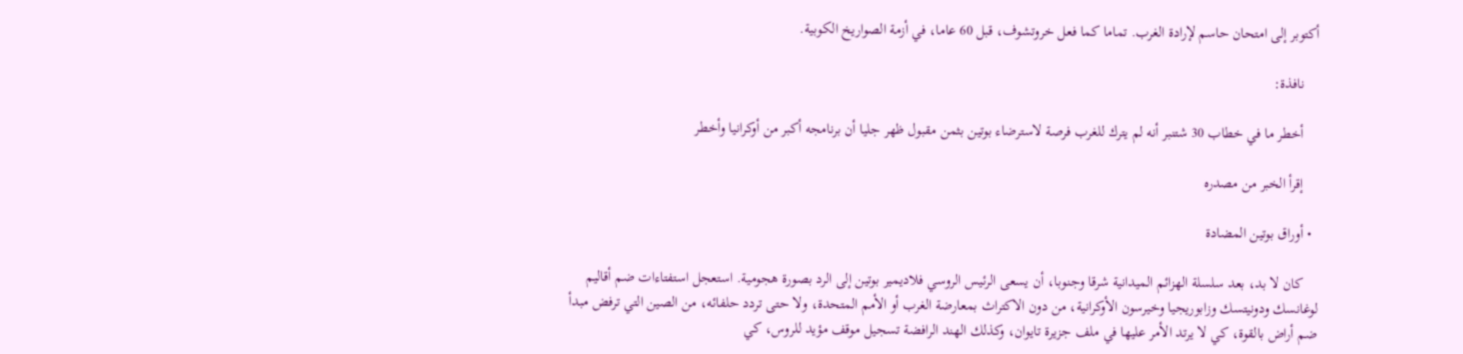أكتوبر إلى امتحان حاسم لإرادة الغرب. تماما كما فعل خروتشوف، قبل 60 عاما، في أزمة الصواريخ الكوبية.

    نافذة:

    أخطر ما في خطاب 30 شتنبر أنه لم يترك للغرب فرصة لاسترضاء بوتين بثمن مقبول ظهر جليا أن برنامجه أكبر من أوكرانيا وأخطر

    إقرأ الخبر من مصدره

  • أوراق بوتين المضادة

    كان لا بد، بعد سلسلة الهزائم الميدانية شرقا وجنوبا، أن يسعى الرئيس الروسي فلاديمير بوتين إلى الرد بصورة هجومية. استعجل استفتاءات ضم أقاليم لوغانسك ودونيتسك وزابوريجيا وخيرسون الأوكرانية، من دون الاكتراث بمعارضة الغرب أو الأمم المتحدة، ولا حتى تردد حلفائه، من الصين التي ترفض مبدأ ضم أراض بالقوة، كي لا يرتد الأمر عليها في ملف جزيرة تايوان، وكذلك الهند الرافضة تسجيل موقف مؤيد للروس، كي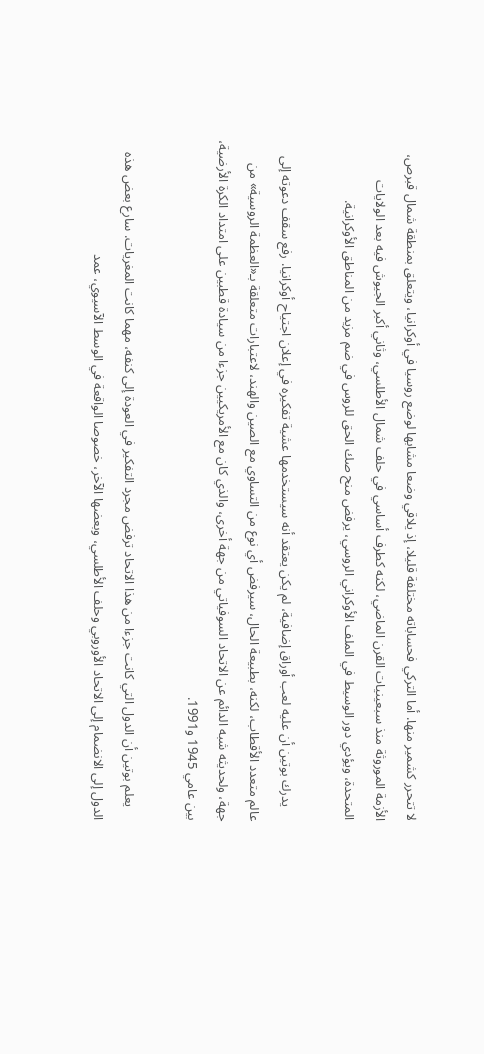لا تتحرر كشمير منها. أما التركي فحساباته مختلفة قليلا، إذ يلاقي وضعا مشابها لوضع روسيا في أوكرانيا، ويتعلق بمنطقة شمال قبرص، الأزمة الموروثة منذ سبعينيات القرن الماضي، لكنه كطرف أساسي في حلف شمال الأطلسي، وثاني أكبر الجيوش فيه بعد الولايات المتحدة، ويؤدي دور الوسيط في الملف الأوكراني الروسي، يرفض منح صك الحق للروس في ضم مزيد من المناطق الأوكرانية.

    يدرك بوتين أن عليه لعب أوراق إضافية، لم يكن يعتقد أنه سيستخدمها عشية تفكيره في إعلان اجتياح أوكرانيا. رفع سقف دعوته إلى عالم متعدد الأقطاب، لكنه، بطبيعة الحال، سيرفض أي نوع من التساوي مع الصين والهند، لاعتبارات متعلقة بـ«العظمة الروسية» من جهة، ولحديثه شبه الدائم عن الاتحاد السوفياتي من جهة أخرى، والذي كان مع الأمريكيين جزءا من سيادة قطبين على امتداد الكرة الأرضية، بين عامي 1945 و1991.

    يعلم بوتين أن الدول التي كانت جزءا من هذا الاتحاد ترفض مجرد التفكير في العودة إلى كنفه، مهما كانت المغريات. سارع بعض هذه الدول إلى الانضمام إلى الاتحاد الأوروبي وحلف الأطلسي، وبعضها الآخر، خصوصا الواقعة في الوسط الآسيوي، عمد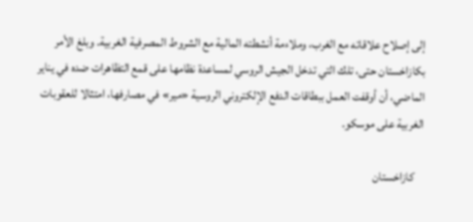إلى إصلاح علاقاته مع الغرب، وملاءمة أنشطته المالية مع الشروط المصرفية الغربية. وبلغ الأمر بكازاخستان حتى، تلك التي تدخل الجيش الروسي لمساعدة نظامها على قمع التظاهرات ضده في يناير الماضي، أن أوقفت العمل ببطاقات الدفع الإلكتروني الروسية «مير» في مصارفها، امتثالا للعقوبات الغربية على موسكو.

    كازاخستان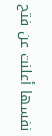نفسها أعلنت عن فتح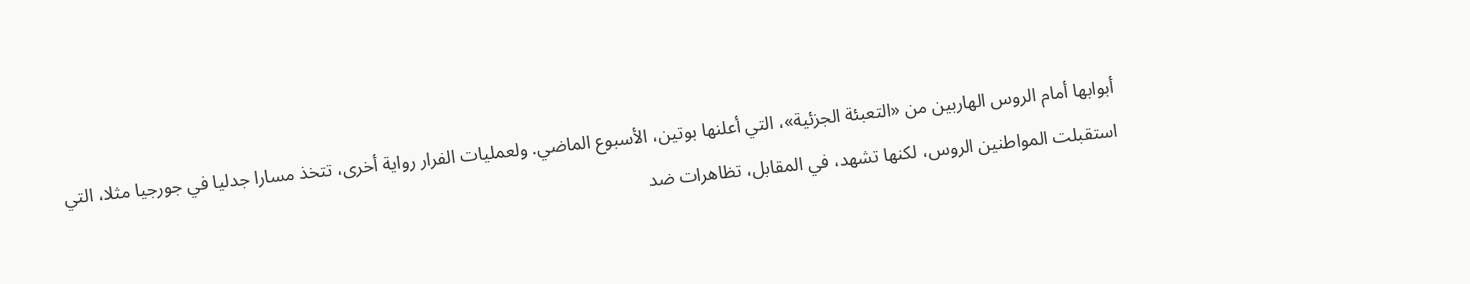أبوابها أمام الروس الهاربين من «التعبئة الجزئية»، التي أعلنها بوتين، الأسبوع الماضي. ولعمليات الفرار رواية أخرى، تتخذ مسارا جدليا في جورجيا مثلا، التي استقبلت المواطنين الروس، لكنها تشهد، في المقابل، تظاهرات ضد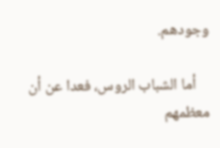وجودهم.

    أما الشباب الروس، فعدا عن أن معظمهم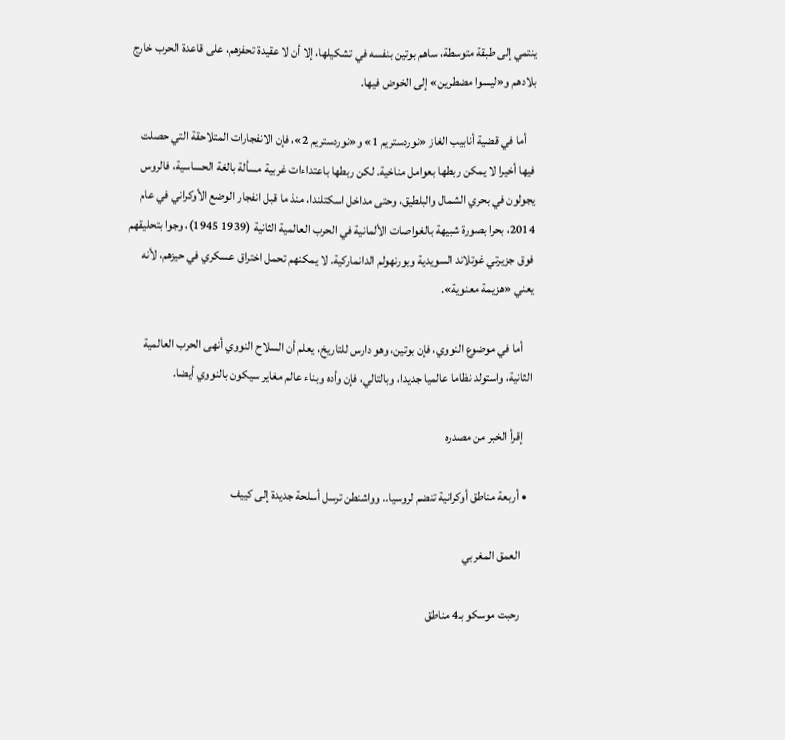ينتمي إلى طبقة متوسطة، ساهم بوتين بنفسه في تشكيلها، إلا أن لا عقيدة تحفزهم، على قاعدة الحرب خارج بلادهم و«ليسوا مضطرين» إلى الخوض فيها.

    أما في قضية أنابيب الغاز «نوردستريم 1» و«نوردستريم 2»، فإن الانفجارات المتلاحقة التي حصلت فيها أخيرا لا يمكن ربطها بعوامل مناخية. لكن ربطها باعتداءات غربية مسألة بالغة الحساسية، فالروس يجولون في بحري الشمال والبلطيق، وحتى مداخل اسكتلندا، منذ ما قبل انفجار الوضع الأوكراني في عام 2014، بحرا بصورة شبيهة بالغواصات الألمانية في الحرب العالمية الثانية (1939 1945)، وجوا بتحليقهم فوق جزيرتي غوتلاند السويدية وبورنهولم الدانماركية. لا يمكنهم تحمل اختراق عسكري في حيزهم، لأنه يعني «هزيمة معنوية».

    أما في موضوع النووي، فإن بوتين، وهو دارس للتاريخ، يعلم أن السلاح النووي أنهى الحرب العالمية الثانية، واستولد نظاما عالميا جديدا، وبالتالي، فإن وأده وبناء عالم مغاير سيكون بالنووي أيضا.

    إقرأ الخبر من مصدره

  • أربعة مناطق أوكرانية تنضم لروسيا.. وواشنطن ترسل أسلحة جديدة إلى كييف

    العمق المغربي

    رحبت موسكو بـ4 مناطق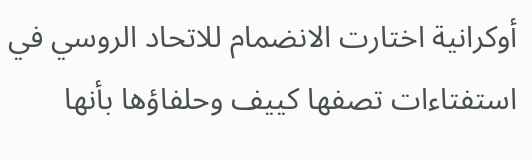أوكرانية اختارت الانضمام للاتحاد الروسي في استفتاءات تصفها كييف وحلفاؤها بأنها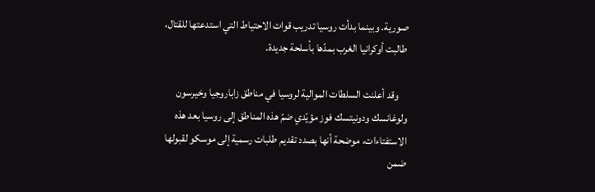صورية. وبينما بدأت روسيا تدريب قوات الاحتياط التي استدعتها للقتال، طالبت أوكرانيا الغرب بمدّها بأسلحة جديدة.

    وقد أعلنت السلطات الموالية لروسيا في مناطق زاباروجيا وخيرسون ولوغانسك ودونيتسك فوز مؤيّدي ضمّ هذه المناطق إلى روسيا بعد هذه الاستفتاءات، موضحة أنها بصدد تقديم طلبات رسمية إلى موسكو لقبولها ضمن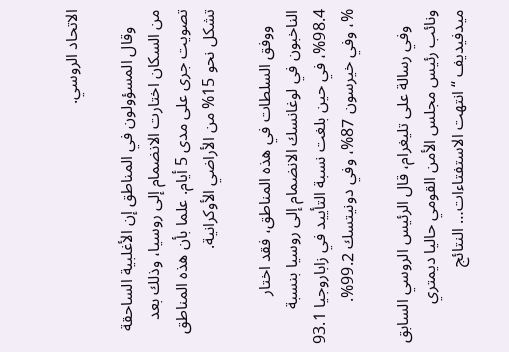الاتحاد الروسي.

    وقال المسؤولون في المناطق إن الأغلبية الساحقة من السكان اختارت الانضمام إلى روسيا، وذلك بعد تصويت جرى على مدى 5 أيام. علما بأن هذه المناطق تشكل نحو 15% من الأراضي الأوكرانية.

    ووفق السلطات في هذه المناطق، فقد اختار الناخبون في لوغانسك الانضمام إلى روسيا بنسبة 98.4%، في حين بلغت نسبة التأييد في زاباروجيا 93.1 %، وفي خيرسون 87%، وفي دونيتسك 99.2%.

    وفي رسالة على تليغرام، قال الرئيس الروسي السابق ونائب رئيس مجلس الأمن القومي حاليا ديمتري ميدفيديف “انتهت الاستفتاءات… النتائج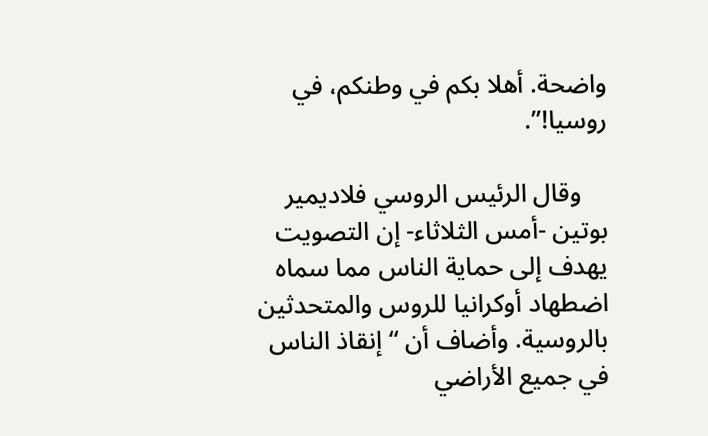واضحة. أهلا بكم في وطنكم، في روسيا!”.

    وقال الرئيس الروسي فلاديمير بوتين -أمس الثلاثاء- إن التصويت يهدف إلى حماية الناس مما سماه اضطهاد أوكرانيا للروس والمتحدثين بالروسية. وأضاف أن “إنقاذ الناس في جميع الأراضي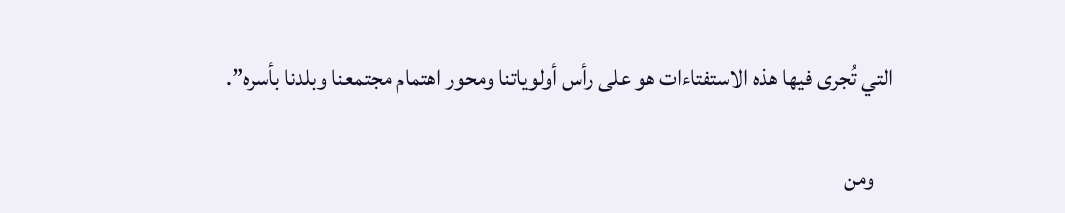التي تُجرى فيها هذه الاستفتاءات هو على رأس أولوياتنا ومحور اهتمام مجتمعنا وبلدنا بأسره”.

    ومن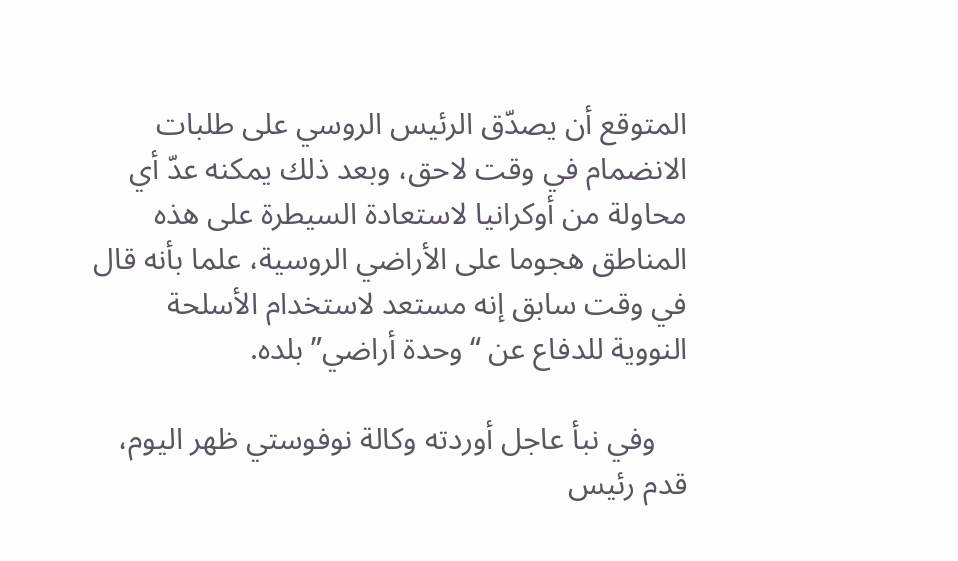المتوقع أن يصدّق الرئيس الروسي على طلبات الانضمام في وقت لاحق، وبعد ذلك يمكنه عدّ أي محاولة من أوكرانيا لاستعادة السيطرة على هذه المناطق هجوما على الأراضي الروسية، علما بأنه قال في وقت سابق إنه مستعد لاستخدام الأسلحة النووية للدفاع عن “وحدة أراضي” بلده.

    وفي نبأ عاجل أوردته وكالة نوفوستي ظهر اليوم، قدم رئيس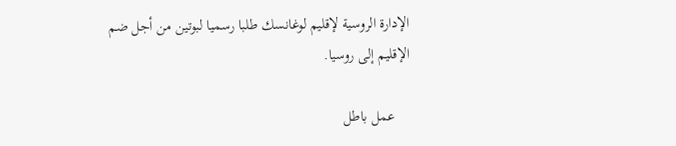الإدارة الروسية لإقليم لوغانسك طلبا رسميا لبوتين من أجل ضم الإقليم إلى روسيا.

    عمل باطل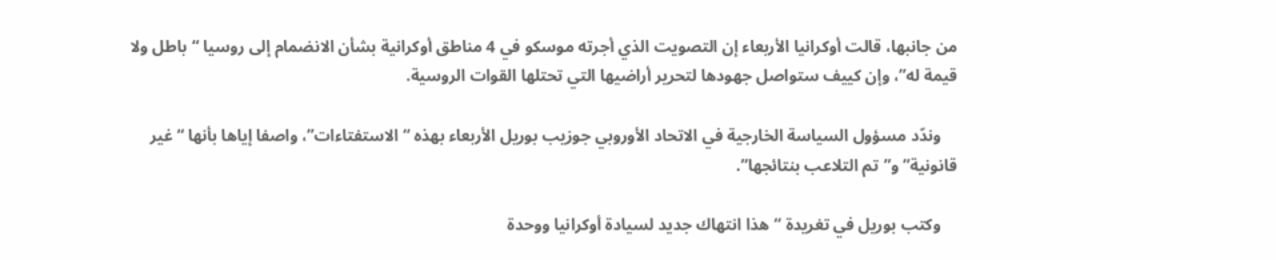من جانبها، قالت أوكرانيا الأربعاء إن التصويت الذي أجرته موسكو في 4 مناطق أوكرانية بشأن الانضمام إلى روسيا “باطل ولا قيمة له”، وإن كييف ستواصل جهودها لتحرير أراضيها التي تحتلها القوات الروسية.

    وندّد مسؤول السياسة الخارجية في الاتحاد الأوروبي جوزيب بوريل الأربعاء بهذه “الاستفتاءات”، واصفا إياها بأنها “غير قانونية” و”تم التلاعب بنتائجها”.

    وكتب بوريل في تغريدة “هذا انتهاك جديد لسيادة أوكرانيا ووحدة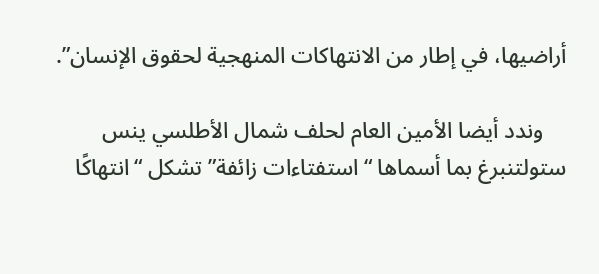أراضيها، في إطار من الانتهاكات المنهجية لحقوق الإنسان”.

    وندد أيضا الأمين العام لحلف شمال الأطلسي ينس ستولتنبرغ بما أسماها “استفتاءات زائفة” تشكل “انتهاكًا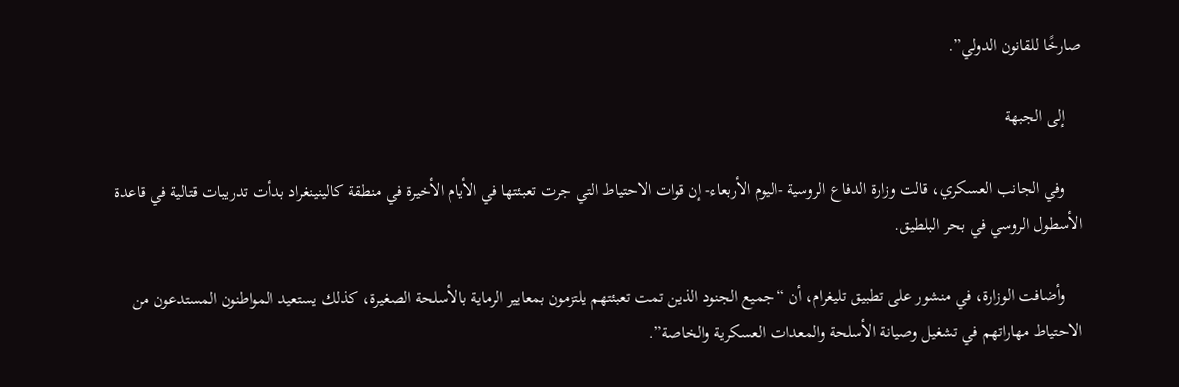صارخًا للقانون الدولي”.

    إلى الجبهة

    وفي الجانب العسكري، قالت وزارة الدفاع الروسية -اليوم الأربعاء- إن قوات الاحتياط التي جرت تعبئتها في الأيام الأخيرة في منطقة كالينينغراد بدأت تدريبات قتالية في قاعدة الأسطول الروسي في بحر البلطيق.

    وأضافت الوزارة، في منشور على تطبيق تليغرام، أن “جميع الجنود الذين تمت تعبئتهم يلتزمون بمعايير الرماية بالأسلحة الصغيرة، كذلك يستعيد المواطنون المستدعون من الاحتياط مهاراتهم في تشغيل وصيانة الأسلحة والمعدات العسكرية والخاصة”.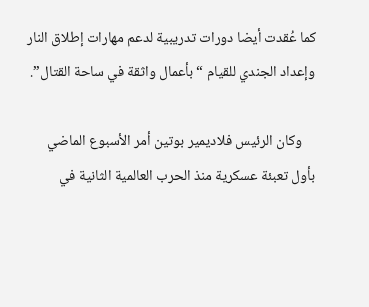كما عُقدت أيضا دورات تدريبية لدعم مهارات إطلاق النار وإعداد الجندي للقيام “بأعمال واثقة في ساحة القتال”.

    وكان الرئيس فلاديمير بوتين أمر الأسبوع الماضي بأول تعبئة عسكرية منذ الحرب العالمية الثانية في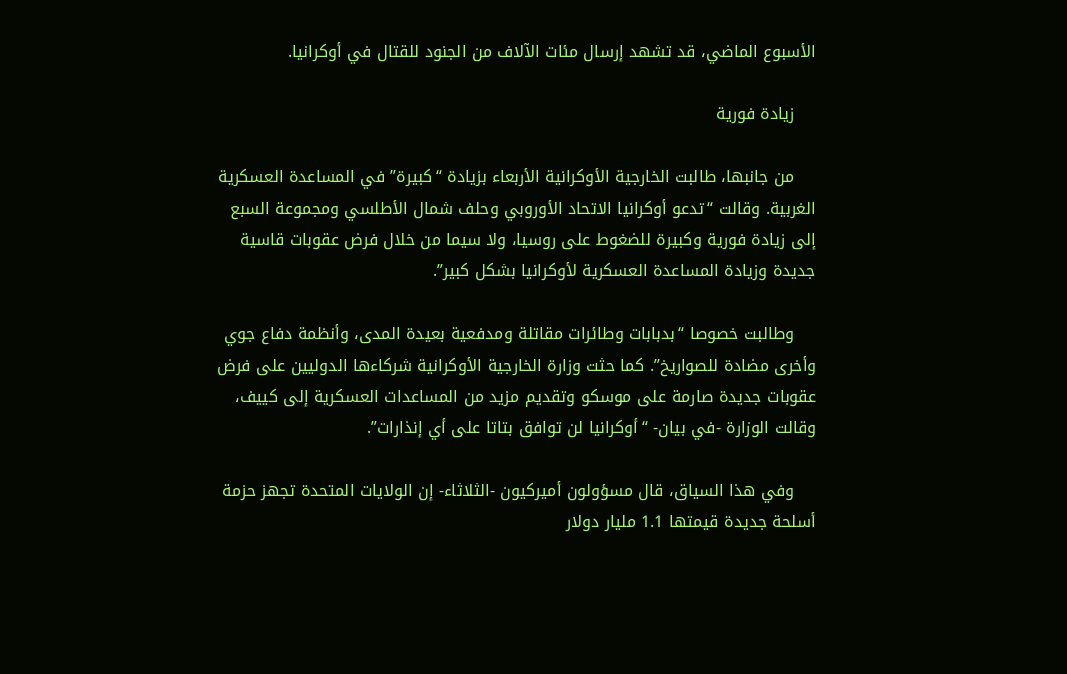الأسبوع الماضي، قد تشهد إرسال مئات الآلاف من الجنود للقتال في أوكرانيا.

    زيادة فورية

    من جانبها، طالبت الخارجية الأوكرانية الأربعاء بزيادة “كبيرة” في المساعدة العسكرية الغربية. وقالت “تدعو أوكرانيا الاتحاد الأوروبي وحلف شمال الأطلسي ومجموعة السبع إلى زيادة فورية وكبيرة للضغوط على روسيا، ولا سيما من خلال فرض عقوبات قاسية جديدة وزيادة المساعدة العسكرية لأوكرانيا بشكل كبير”.

    وطالبت خصوصا “بدبابات وطائرات مقاتلة ومدفعية بعيدة المدى، وأنظمة دفاع جوي وأخرى مضادة للصواريخ”. كما حثت وزارة الخارجية الأوكرانية شركاءها الدوليين على فرض عقوبات جديدة صارمة على موسكو وتقديم مزيد من المساعدات العسكرية إلى كييف، وقالت الوزارة -في بيان- “أوكرانيا لن توافق بتاتا على أي إنذارات”.

    وفي هذا السياق، قال مسؤولون أميركيون -الثلاثاء- إن الولايات المتحدة تجهز حزمة أسلحة جديدة قيمتها 1.1 مليار دولار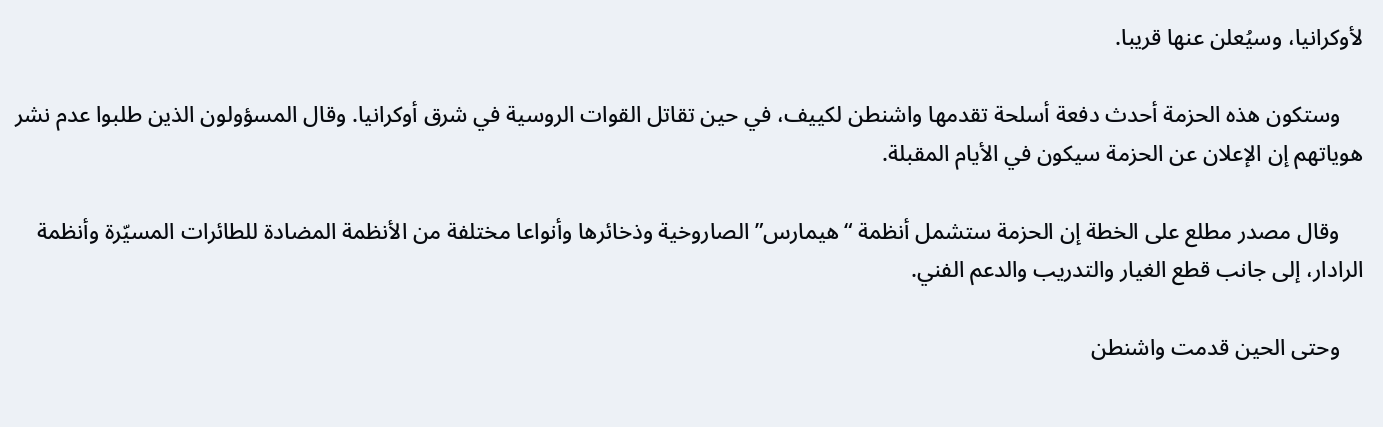لأوكرانيا، وسيُعلن عنها قريبا.

    وستكون هذه الحزمة أحدث دفعة أسلحة تقدمها واشنطن لكييف، في حين تقاتل القوات الروسية في شرق أوكرانيا. وقال المسؤولون الذين طلبوا عدم نشر هوياتهم إن الإعلان عن الحزمة سيكون في الأيام المقبلة.

    وقال مصدر مطلع على الخطة إن الحزمة ستشمل أنظمة “هيمارس” الصاروخية وذخائرها وأنواعا مختلفة من الأنظمة المضادة للطائرات المسيّرة وأنظمة الرادار، إلى جانب قطع الغيار والتدريب والدعم الفني.

    وحتى الحين قدمت واشنطن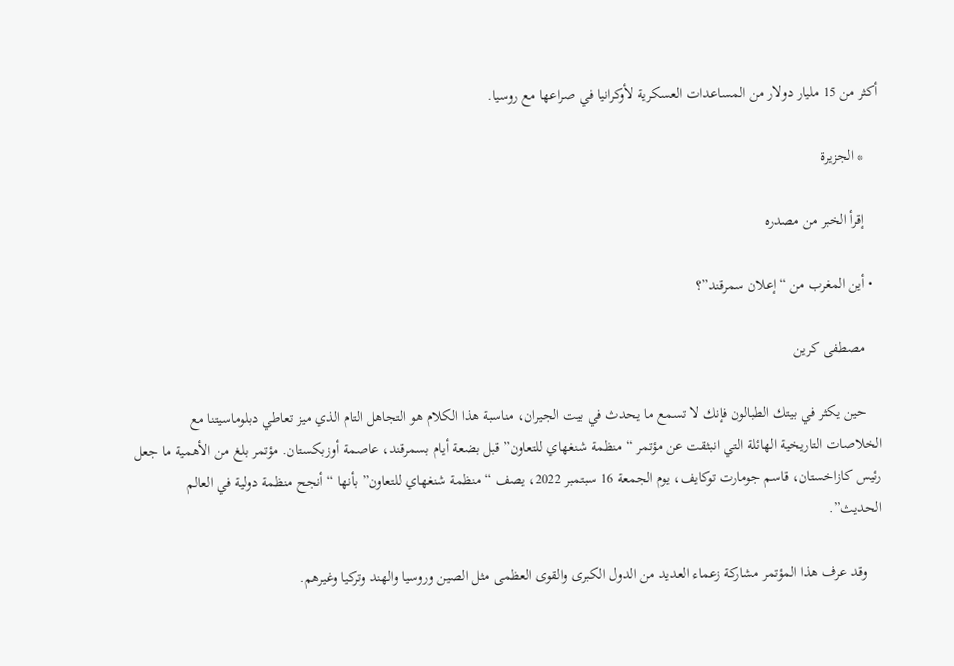أكثر من 15 مليار دولار من المساعدات العسكرية لأوكرانيا في صراعها مع روسيا.

    * الجزيرة

    إقرأ الخبر من مصدره

  • أين المغرب من “إعلان سمرقند”؟

    مصطفى كرين

    حين يكثر في بيتك الطبالون فإنك لا تسمع ما يحدث في بيت الجيران، مناسبة هذا الكلام هو التجاهل التام الذي ميز تعاطي دبلوماسيتنا مع الخلاصات التاريخية الهائلة التي انبثقت عن مؤتمر “منظمة شنغهاي للتعاون” قبل بضعة أيام بسمرقند، عاصمة أوزبكستان. مؤتمر بلغ من الأهمية ما جعل رئيس كازاخستان، قاسم جومارت توكايف، يوم الجمعة 16 سبتمبر 2022، يصف “منظمة شنغهاي للتعاون” بأنها “أنجح منظمة دولية في العالم الحديث”.

    وقد عرف هذا المؤتمر مشاركة زعماء العديد من الدول الكبرى والقوى العظمى مثل الصين وروسيا والهند وتركيا وغيرهم.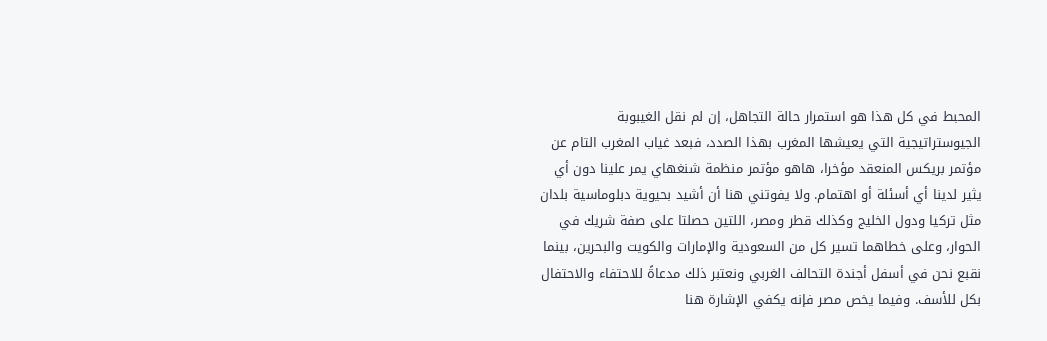المحبط في كل هذا هو استمرار حالة التجاهل، إن لم نقل الغيبوبة الجيوستراتيجية التي يعيشها المغرب بهذا الصدد، فبعد غياب المغرب التام عن مؤتمر بريكس المنعقد مؤخرا، هاهو مؤتمر منظمة شنغهاي يمر علينا دون أي يثير لدينا أي أسئلة أو اهتمام. ولا يفوتني هنا أن أشيد بحيوية دبلوماسية بلدان مثل تركيا ودول الخليج وكذلك قطر ومصر، اللتين حصلتا على صفة شريك في الحوار، وعلى خطاهما تسير كل من السعودية والإمارات والكويت والبحرين، بينما نقبع نحن في أسفل أجندة التحالف الغربي ونعتبر ذلك مدعاةً للاحتفاء والاحتفال بكل للأسف. وفيما يخص مصر فإنه يكفي الإشارة هنا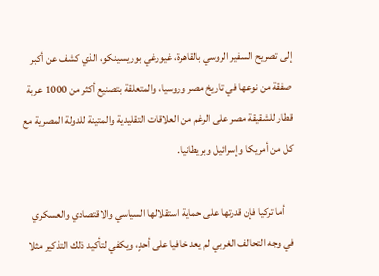إلى تصريح السفير الروسي بالقاهرة، غيورغي بوريسينكو، الذي كشف عن أكبر صفقة من نوعها في تاريخ مصر وروسيا، والمتعلقة بتصنيع أكثر من 1000 عربة قطار للشقيقة مصر على الرغم من العلاقات التقليدية والمتينة للدولة المصرية مع كل من أمريكا وإسرائيل وبريطانيا.

    أما تركيا فإن قدرتها على حماية استقلالها السياسي والاقتصادي والعسكري في وجه التحالف الغربي لم يعد خافيا على أحدٍ، ويكفي لتأكيد ذلك التذكير مثلا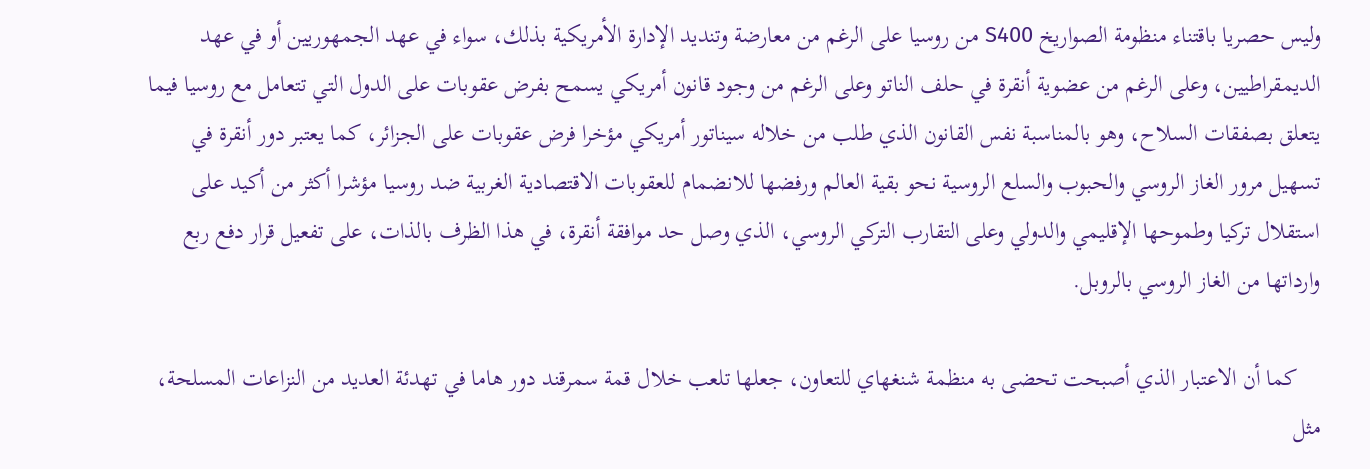وليس حصريا باقتناء منظومة الصواريخ S400 من روسيا على الرغم من معارضة وتنديد الإدارة الأمريكية بذلك، سواء في عهد الجمهوريين أو في عهد الديمقراطيين، وعلى الرغم من عضوية أنقرة في حلف الناتو وعلى الرغم من وجود قانون أمريكي يسمح بفرض عقوبات على الدول التي تتعامل مع روسيا فيما يتعلق بصفقات السلاح، وهو بالمناسبة نفس القانون الذي طلب من خلاله سيناتور أمريكي مؤخرا فرض عقوبات على الجزائر، كما يعتبر دور أنقرة في تسهيل مرور الغاز الروسي والحبوب والسلع الروسية نحو بقية العالم ورفضها للانضمام للعقوبات الاقتصادية الغربية ضد روسيا مؤشرا أكثر من أكيد على استقلال تركيا وطموحها الإقليمي والدولي وعلى التقارب التركي الروسي، الذي وصل حد موافقة أنقرة، في هذا الظرف بالذات، على تفعيل قرار دفع ربع وارداتها من الغاز الروسي بالروبل.

    كما أن الاعتبار الذي أصبحت تحضى به منظمة شنغهاي للتعاون، جعلها تلعب خلال قمة سمرقند دور هاما في تهدئة العديد من النزاعات المسلحة، مثل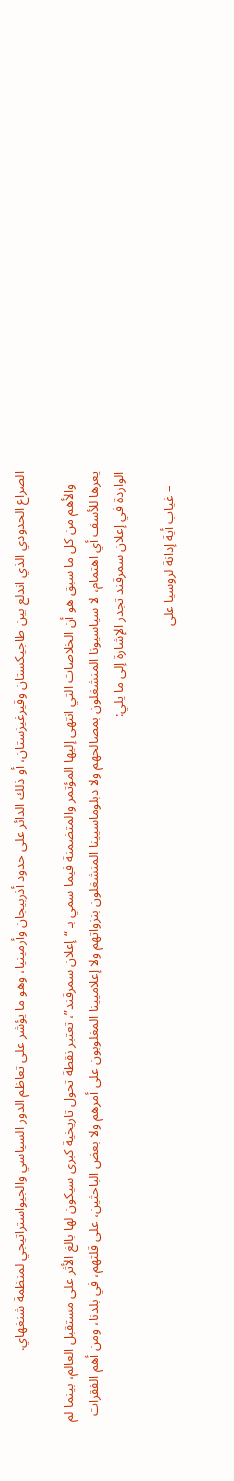الصراع الحدودي الذي اندلع بين طاجيكستان وقيرغيزستان، أو ذلك الدائر على حدود أذربيجان وأرمينيا، وهو ما يؤشر على تعاظم الدور السياسي والجيواستراتيجي لمنظمة شنغهاي.

    والأهم من كل ما سبق هو أن الخلاصات التي انتهى إليها المؤتمر والمتضمنة فيما سمي بـ “إعلان سمرقند”، تعتبر نقطة تحول تاريخية كبرى سيكون لها بالغ الأثر على مستقبل العالم، بينما لم يعرها للأسف أي اهتمام، لا سياسيونا المنشغلون بمصالحهم ولا دبلوماسيينا المنشغلون بنزواتهم ولا إعلاميينا المغلوبون على أمرهم ولا بعض الباحثين، على قلتهم، في بلدنا، ومن أهم الفقرات الواردة في إعلان سمرقند تجدر الإشارة إلى ما يلي:

    – غياب أية إدانة لروسيا على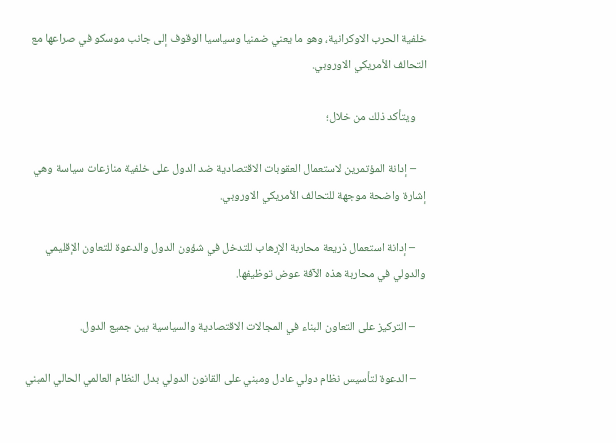خلفية الحرب الاوكرانية، وهو ما يعني ضمنيا وسياسيا الوقوف إلى جانب موسكو في صراعها مع التحالف الأمريكي الاوروبي.

    ويتأكد ذلك من خلال؛

    – إدانة المؤتمرين لاستعمال العقوبات الاقتصادية ضد الدول على خلفية منازعات سياسة وهي إشارة واضحة موجهة للتحالف الأمريكي الاوروبي.

    – إدانة استعمال ذريعة محاربة الإرهاب للتدخل في شؤون الدول والدعوة للتعاون الإقليمي والدولي في محاربة هذه الآفة عوض توظيفها.

    – التركيز على التعاون البناء في المجالات الاقتصادية والسياسية بين جميع الدول.

    – الدعوة لتأسيس نظام دولي عادل ومبني على القانون الدولي بدل النظام العالمي الحالي المبني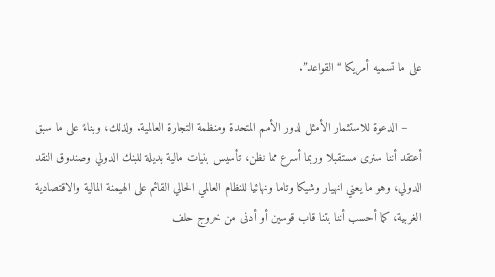على ما تسميه أمريكا “القواعد”.

    – الدعوة للاستثمار الأمثل لدور الأمم المتحدة ومنظمة التجارة العالمية. ولذلك، وبناءً على ما سبق أعتقد أننا سنرى مستقبلا وربما أسرع مما نظن، تأسيس بنيات مالية بديلة للبنك الدولي وصندوق النقد الدولي، وهو ما يعني انهيار وشيكا وتاما ونهائيا للنظام العالمي الحالي القائم على الهيمنة المالية والاقتصادية الغربية، كما أحسب أننا بتنا قاب قوسين أو أدنى من خروج حلف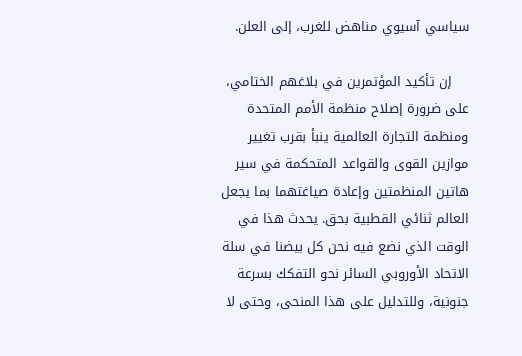سياسي آسيوي مناهض للغرب، إلى العلن.

    إن تأكيد المؤتمرين في بلاغهم الختامي، على ضرورة إصلاح منظمة الأمم المتحدة ومنظمة التجارة العالمية ينبأ بقرب تغيير موازين القوى والقواعد المتحكمة في سير هاتين المنظمتين وإعادة صياغتهما بما يجعل العالم ثنائي القطبية بحق. يحدث هذا في الوقت الذي نضع فيه نحن كل بيضنا في سلة الاتحاد الأوروبي السائر نحو التفكك بسرعة جنونية، وللتدليل على هذا المنحى، وحتى لا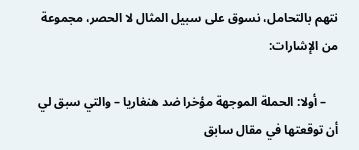نتهم بالتحامل، نسوق على سبيل المثال لا الحصر، مجموعة من الإشارات:

    – أولا: الحملة الموجهة مؤخرا ضد هنغاريا – والتي سبق لي أن توقعتها في مقال سابق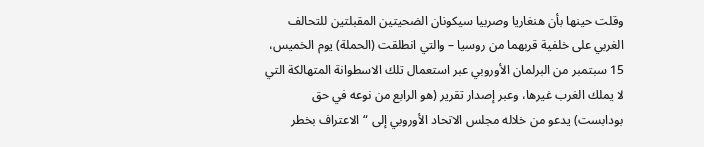وقلت حينها بأن هنغاريا وصربيا سيكونان الضحيتين المقبلتين للتحالف الغربي على خلفية قربهما من روسيا – والتي انطلقت (الحملة) يوم الخميس، 15 سبتمبر من البرلمان الأوروبي عبر استعمال تلك الاسطوانة المتهالكة التي لا يملك الغرب غيرها، وعبر إصدار تقرير (هو الرابع من نوعه في حق بودابست) يدعو من خلاله مجلس الاتحاد الأوروبي إلى “الاعتراف بخطر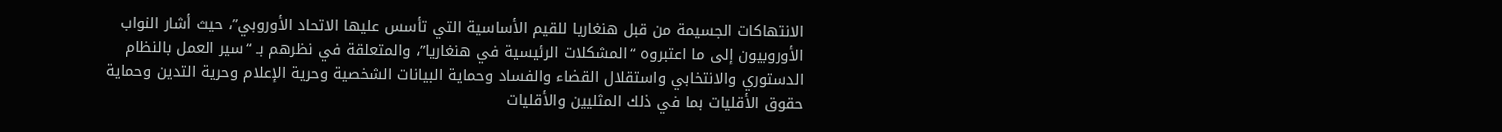الانتهاكات الجسيمة من قبل هنغاريا للقيم الأساسية التي تأسس عليها الاتحاد الأوروبي”، حيث أشار النواب الأوروبيون إلى ما اعتبروه “المشكلات الرئيسية في هنغاريا”، والمتعلقة في نظرهم بـ “سير العمل بالنظام الدستوري والانتخابي واستقلال القضاء والفساد وحماية البيانات الشخصية وحرية الإعلام وحرية التدين وحماية حقوق الأقليات بما في ذلك المثليين والأقليات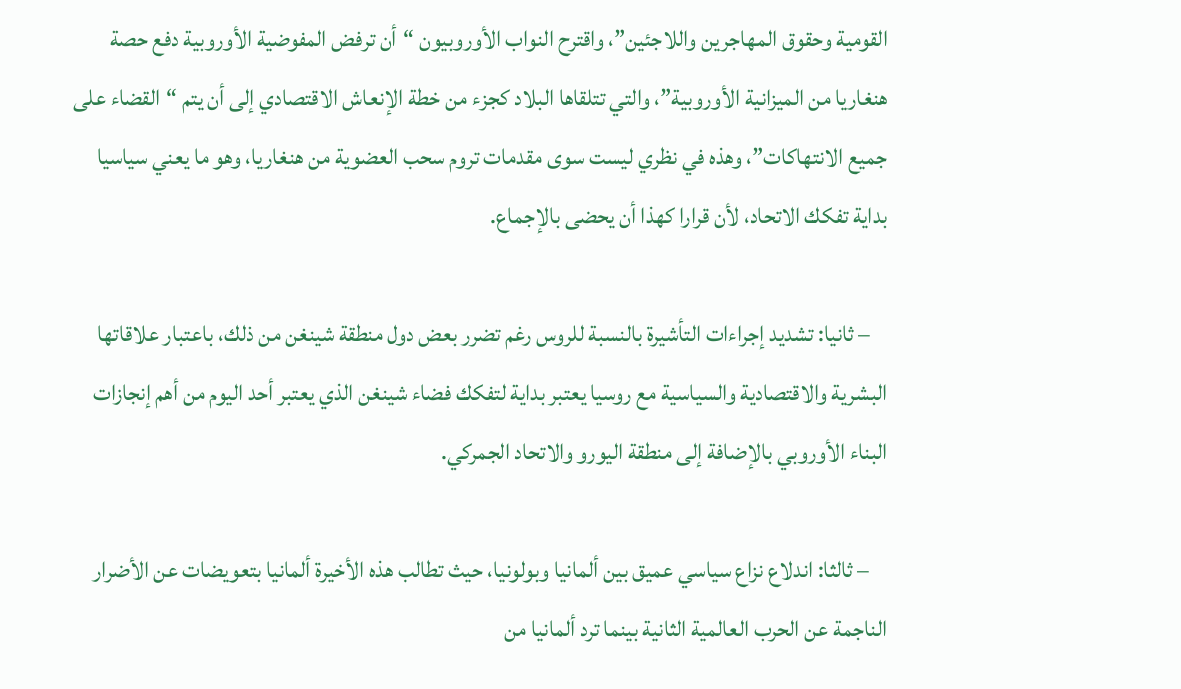القومية وحقوق المهاجرين واللاجئين”، واقترح النواب الأوروبيون “أن ترفض المفوضية الأوروبية دفع حصة هنغاريا من الميزانية الأوروبية”، والتي تتلقاها البلاد كجزء من خطة الإنعاش الاقتصادي إلى أن يتم “القضاء على جميع الانتهاكات”، وهذه في نظري ليست سوى مقدمات تروم سحب العضوية من هنغاريا، وهو ما يعني سياسيا بداية تفكك الاتحاد، لأن قرارا كهذا أن يحضى بالإجماع.

    – ثانيا: تشديد إجراءات التأشيرة بالنسبة للروس رغم تضرر بعض دول منطقة شينغن من ذلك، باعتبار علاقاتها البشرية والاقتصادية والسياسية مع روسيا يعتبر بداية لتفكك فضاء شينغن الذي يعتبر أحد اليوم من أهم إنجازات البناء الأوروبي بالإضافة إلى منطقة اليورو والاتحاد الجمركي.

    – ثالثا: اندلاع نزاع سياسي عميق بين ألمانيا وبولونيا، حيث تطالب هذه الأخيرة ألمانيا بتعويضات عن الأضرار الناجمة عن الحرب العالمية الثانية بينما ترد ألمانيا من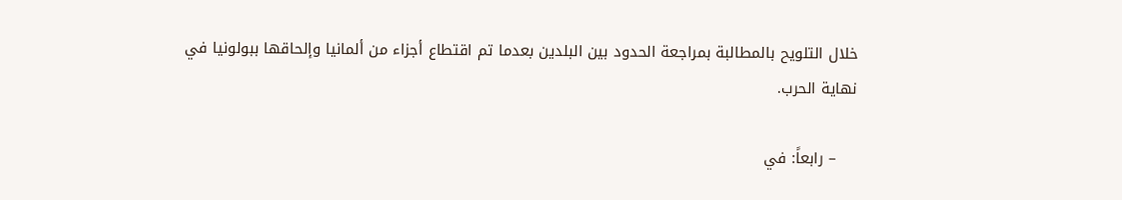خلال التلويح بالمطالبة بمراجعة الحدود بين البلدين بعدما تم اقتطاع أجزاء من ألمانيا وإلحاقها ببولونيا في نهاية الحرب.

    – رابعاً: في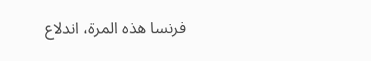فرنسا هذه المرة، اندلاع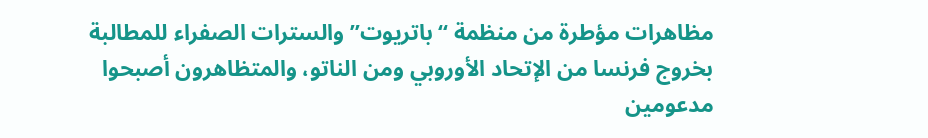مظاهرات مؤطرة من منظمة “باتريوت” والسترات الصفراء للمطالبة بخروج فرنسا من الإتحاد الأوروبي ومن الناتو، والمتظاهرون أصبحوا مدعومين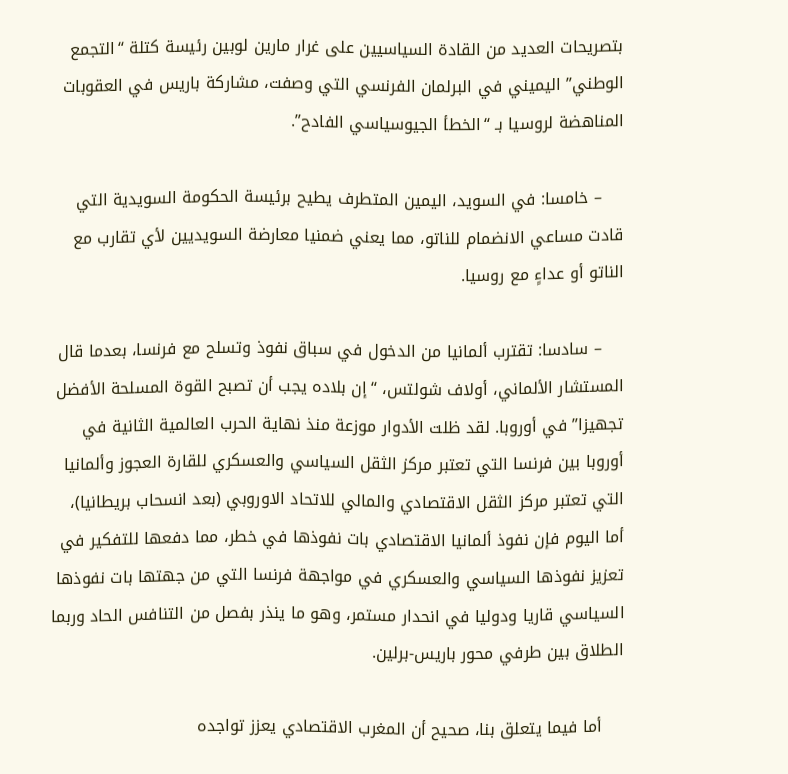بتصريحات العديد من القادة السياسيين على غرار مارين لوبين رئيسة كتلة “التجمع الوطني” اليميني في البرلمان الفرنسي التي وصفت، مشاركة باريس في العقوبات المناهضة لروسيا بـ “الخطأ الجيوسياسي الفادح”.

    – خامسا: في السويد، اليمين المتطرف يطيح برئيسة الحكومة السويدية التي قادت مساعي الانضمام للناتو، مما يعني ضمنيا معارضة السويديين لأي تقارب مع الناتو أو عداءٍ مع روسيا.

    – سادسا: تقترب ألمانيا من الدخول في سباق نفوذ وتسلح مع فرنسا، بعدما قال المستشار الألماني، أولاف شولتس، “إن بلاده يجب أن تصبح القوة المسلحة الأفضل تجهيزا” في أوروبا. لقد ظلت الأدوار موزعة منذ نهاية الحرب العالمية الثانية في أوروبا بين فرنسا التي تعتبر مركز الثقل السياسي والعسكري للقارة العجوز وألمانيا التي تعتبر مركز الثقل الاقتصادي والمالي للاتحاد الاوروبي (بعد انسحاب بريطانيا)، أما اليوم فإن نفوذ ألمانيا الاقتصادي بات نفوذها في خطر، مما دفعها للتفكير في تعزيز نفوذها السياسي والعسكري في مواجهة فرنسا التي من جهتها بات نفوذها السياسي قاريا ودوليا في انحدار مستمر، وهو ما ينذر بفصل من التنافس الحاد وربما الطلاق بين طرفي محور باريس-برلين.

    أما فيما يتعلق بنا، صحيح أن المغرب الاقتصادي يعزز تواجده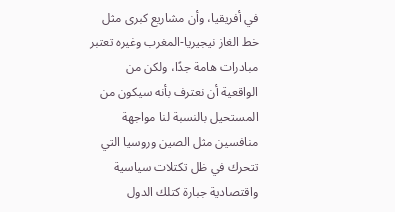في أفريقيا، وأن مشاريع كبرى مثل خط الغاز نيجيريا-المغرب وغيره تعتبر مبادرات هامة جدًا، ولكن من الواقعية أن نعترف بأنه سيكون من المستحيل بالنسبة لنا مواجهة منافسين مثل الصين وروسيا التي تتحرك في ظل تكتلات سياسية واقتصادية جبارة كتلك الدول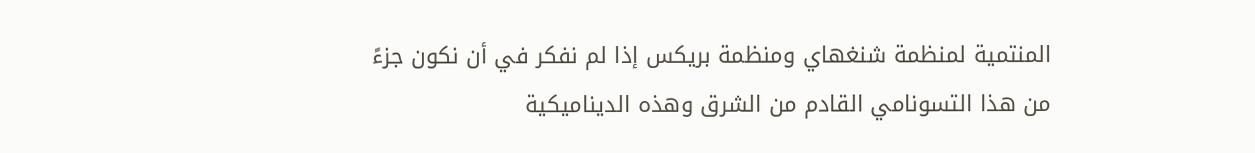المنتمية لمنظمة شنغهاي ومنظمة بريكس إذا لم نفكر في أن نكون جزءً من هذا التسونامي القادم من الشرق وهذه الديناميكية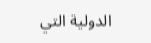الدولية التي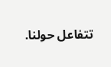تتفاعل حولنا.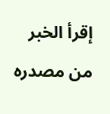إقرأ الخبر من مصدره